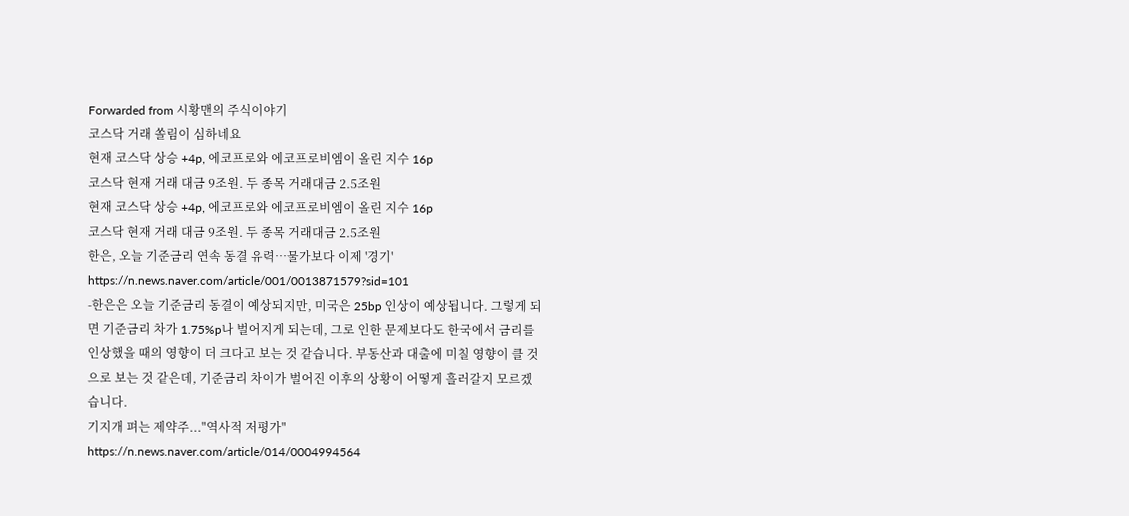Forwarded from 시황맨의 주식이야기
코스닥 거래 쏠림이 심하네요
현재 코스닥 상승 +4p, 에코프로와 에코프로비엠이 올린 지수 16p
코스닥 현재 거래 대금 9조원. 두 종목 거래대금 2.5조원
현재 코스닥 상승 +4p, 에코프로와 에코프로비엠이 올린 지수 16p
코스닥 현재 거래 대금 9조원. 두 종목 거래대금 2.5조원
한은, 오늘 기준금리 연속 동결 유력…물가보다 이제 '경기'
https://n.news.naver.com/article/001/0013871579?sid=101
-한은은 오늘 기준금리 동결이 예상되지만, 미국은 25bp 인상이 예상됩니다. 그렇게 되면 기준금리 차가 1.75%p나 벌어지게 되는데, 그로 인한 문제보다도 한국에서 금리를 인상했을 때의 영향이 더 크다고 보는 것 같습니다. 부동산과 대출에 미칠 영향이 클 것으로 보는 것 같은데, 기준금리 차이가 벌어진 이후의 상황이 어떻게 흘러갈지 모르겠습니다.
기지개 펴는 제약주..."역사적 저평가"
https://n.news.naver.com/article/014/0004994564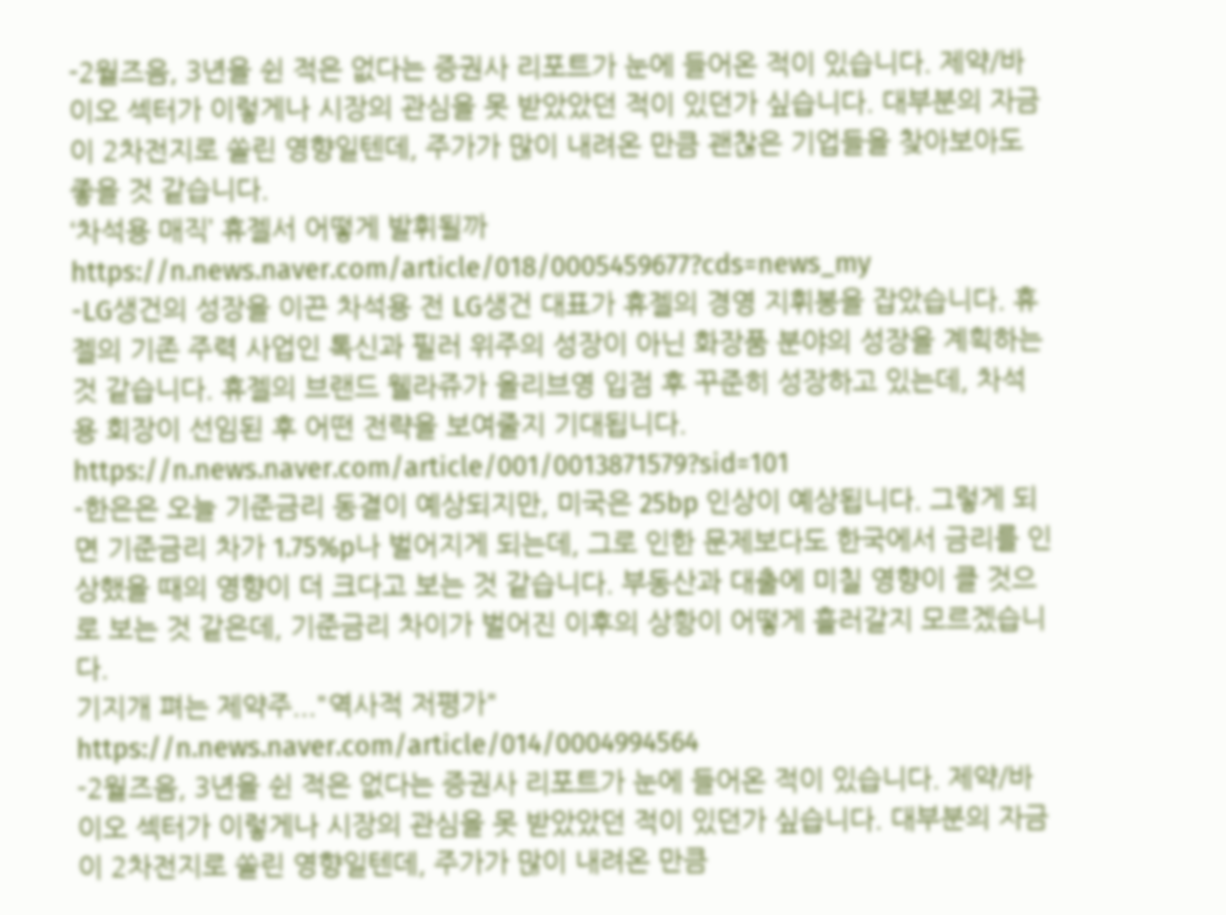-2월즈음, 3년을 쉰 적은 없다는 증권사 리포트가 눈에 들어온 적이 있습니다. 제약/바이오 섹터가 이렇게나 시장의 관심을 못 받았았던 적이 있던가 싶습니다. 대부분의 자금이 2차전지로 쏠린 영향일텐데, 주가가 많이 내려온 만큼 괜찮은 기업들을 찾아보아도 좋을 것 같습니다.
‘차석용 매직’ 휴젤서 어떻게 발휘될까
https://n.news.naver.com/article/018/0005459677?cds=news_my
-LG생건의 성장을 이끈 차석용 전 LG생건 대표가 휴젤의 경영 지휘봉을 잡았습니다. 휴젤의 기존 주력 사업인 톡신과 필러 위주의 성장이 아닌 화장품 분야의 성장을 계획하는 것 같습니다. 휴젤의 브랜드 웰라쥬가 올리브영 입점 후 꾸준히 성장하고 있는데, 차석용 회장이 선임된 후 어떤 전략을 보여줄지 기대됩니다.
https://n.news.naver.com/article/001/0013871579?sid=101
-한은은 오늘 기준금리 동결이 예상되지만, 미국은 25bp 인상이 예상됩니다. 그렇게 되면 기준금리 차가 1.75%p나 벌어지게 되는데, 그로 인한 문제보다도 한국에서 금리를 인상했을 때의 영향이 더 크다고 보는 것 같습니다. 부동산과 대출에 미칠 영향이 클 것으로 보는 것 같은데, 기준금리 차이가 벌어진 이후의 상황이 어떻게 흘러갈지 모르겠습니다.
기지개 펴는 제약주..."역사적 저평가"
https://n.news.naver.com/article/014/0004994564
-2월즈음, 3년을 쉰 적은 없다는 증권사 리포트가 눈에 들어온 적이 있습니다. 제약/바이오 섹터가 이렇게나 시장의 관심을 못 받았았던 적이 있던가 싶습니다. 대부분의 자금이 2차전지로 쏠린 영향일텐데, 주가가 많이 내려온 만큼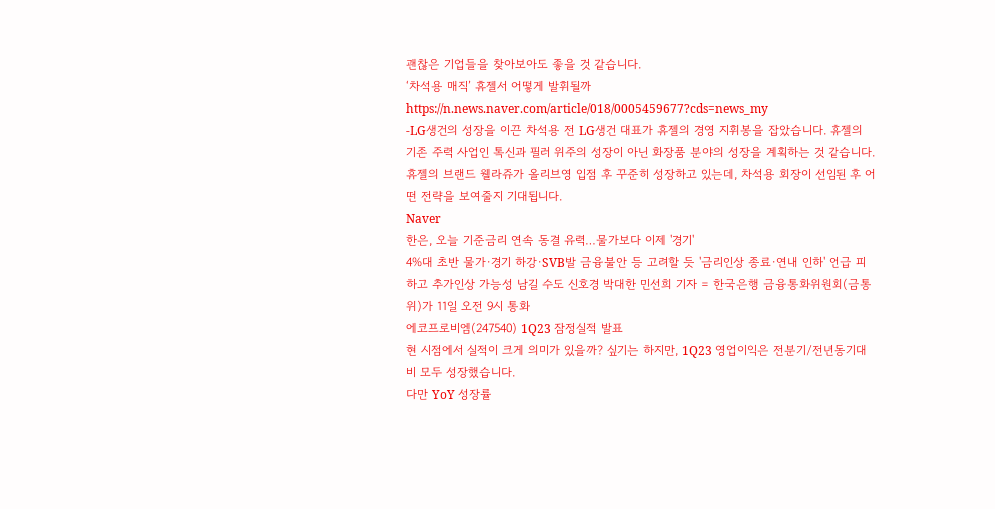괜찮은 기업들을 찾아보아도 좋을 것 같습니다.
‘차석용 매직’ 휴젤서 어떻게 발휘될까
https://n.news.naver.com/article/018/0005459677?cds=news_my
-LG생건의 성장을 이끈 차석용 전 LG생건 대표가 휴젤의 경영 지휘봉을 잡았습니다. 휴젤의 기존 주력 사업인 톡신과 필러 위주의 성장이 아닌 화장품 분야의 성장을 계획하는 것 같습니다. 휴젤의 브랜드 웰라쥬가 올리브영 입점 후 꾸준히 성장하고 있는데, 차석용 회장이 선임된 후 어떤 전략을 보여줄지 기대됩니다.
Naver
한은, 오늘 기준금리 연속 동결 유력…물가보다 이제 '경기'
4%대 초반 물가·경기 하강·SVB발 금융불안 등 고려할 듯 '금리인상 종료·연내 인하' 언급 피하고 추가인상 가능성 남길 수도 신호경 박대한 민선희 기자 = 한국은행 금융통화위원회(금통위)가 11일 오전 9시 통화
에코프로비엠(247540) 1Q23 잠정실적 발표
현 시점에서 실적이 크게 의미가 있을까? 싶기는 하지만, 1Q23 영업이익은 전분기/전년동기대비 모두 성장했습니다.
다만 YoY 성장률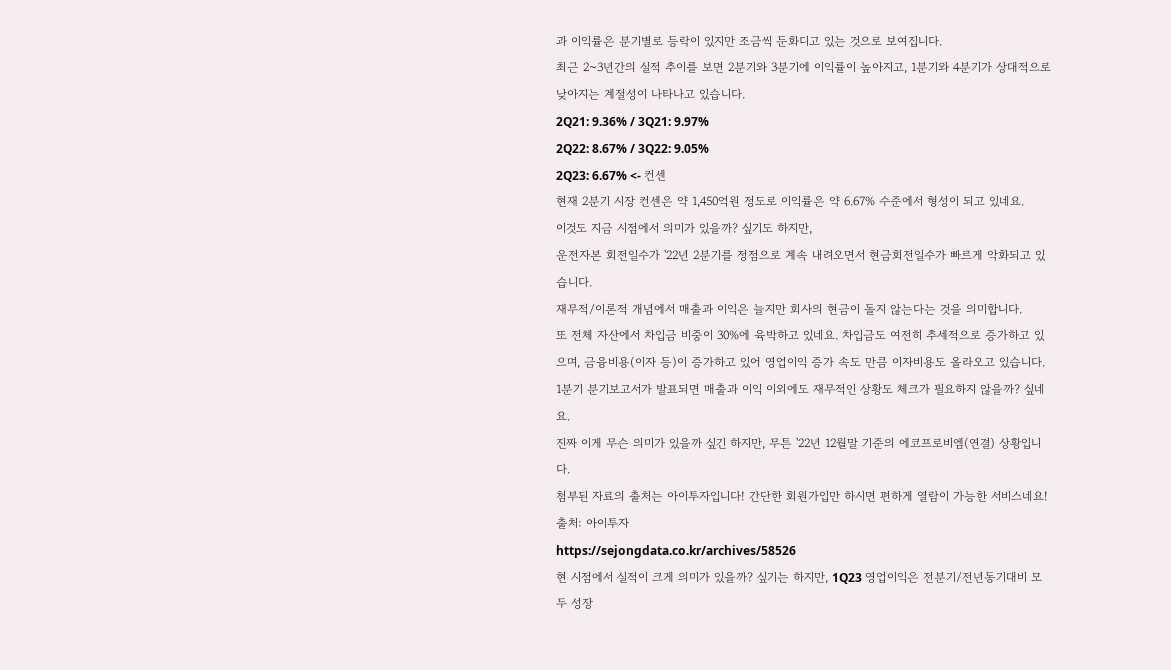과 이익률은 분기별로 등락이 있지만 조금씩 둔화디고 있는 것으로 보여집니다.
최근 2~3년간의 실적 추이를 보면 2분기와 3분기에 이익률이 높아지고, 1분기와 4분기가 상대적으로 낮아지는 계절성이 나타나고 있습니다.
2Q21: 9.36% / 3Q21: 9.97%
2Q22: 8.67% / 3Q22: 9.05%
2Q23: 6.67% <- 컨센
현재 2분기 시장 컨센은 약 1,450억원 정도로 이익률은 약 6.67% 수준에서 형성이 되고 있네요.
이것도 지금 시점에서 의미가 있을까? 싶기도 하지만,
운전자본 회전일수가 '22년 2분기를 정점으로 계속 내려오면서 현금회전일수가 빠르게 악화되고 있습니다.
재무적/이론적 개념에서 매출과 이익은 늘지만 회사의 현금이 돌지 않는다는 것을 의미합니다.
또 전체 자산에서 차입금 비중이 30%에 육박하고 있네요. 차입금도 여전히 추세적으로 증가하고 있으며, 금융비용(이자 등)이 증가하고 있어 영업이익 증가 속도 만큼 이자비용도 올라오고 있습니다.
1분기 분기보고서가 발표되면 매출과 이익 이외에도 재무적인 상황도 체크가 필요하지 않을까? 싶네요.
진짜 이게 무슨 의미가 있을까 싶긴 하지만, 무튼 '22년 12월말 기준의 에코프로비엠(연결) 상황입니다.
첨부된 자료의 출처는 아이투자입니다! 간단한 회원가입만 하시면 편하게 열람이 가능한 서비스네요!
출처: 아이투자
https://sejongdata.co.kr/archives/58526
현 시점에서 실적이 크게 의미가 있을까? 싶기는 하지만, 1Q23 영업이익은 전분기/전년동기대비 모두 성장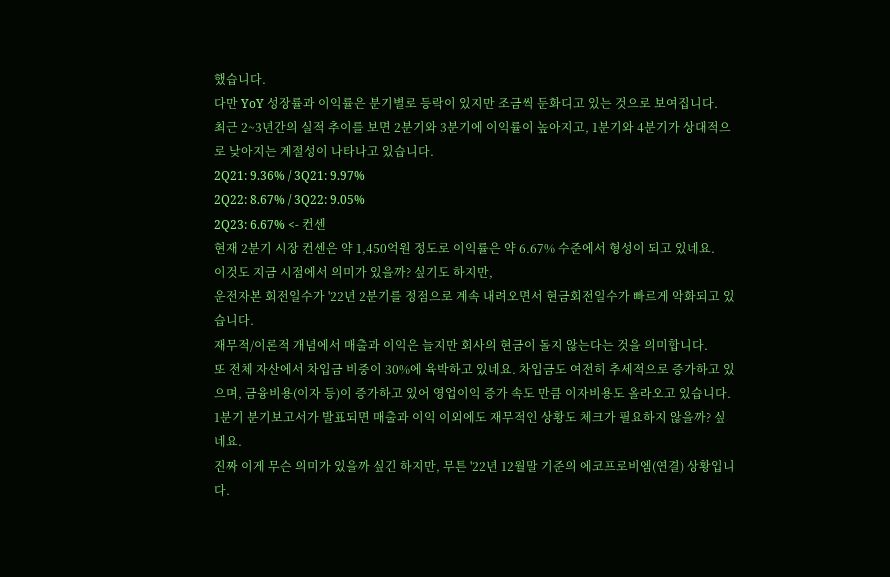했습니다.
다만 YoY 성장률과 이익률은 분기별로 등락이 있지만 조금씩 둔화디고 있는 것으로 보여집니다.
최근 2~3년간의 실적 추이를 보면 2분기와 3분기에 이익률이 높아지고, 1분기와 4분기가 상대적으로 낮아지는 계절성이 나타나고 있습니다.
2Q21: 9.36% / 3Q21: 9.97%
2Q22: 8.67% / 3Q22: 9.05%
2Q23: 6.67% <- 컨센
현재 2분기 시장 컨센은 약 1,450억원 정도로 이익률은 약 6.67% 수준에서 형성이 되고 있네요.
이것도 지금 시점에서 의미가 있을까? 싶기도 하지만,
운전자본 회전일수가 '22년 2분기를 정점으로 계속 내려오면서 현금회전일수가 빠르게 악화되고 있습니다.
재무적/이론적 개념에서 매출과 이익은 늘지만 회사의 현금이 돌지 않는다는 것을 의미합니다.
또 전체 자산에서 차입금 비중이 30%에 육박하고 있네요. 차입금도 여전히 추세적으로 증가하고 있으며, 금융비용(이자 등)이 증가하고 있어 영업이익 증가 속도 만큼 이자비용도 올라오고 있습니다.
1분기 분기보고서가 발표되면 매출과 이익 이외에도 재무적인 상황도 체크가 필요하지 않을까? 싶네요.
진짜 이게 무슨 의미가 있을까 싶긴 하지만, 무튼 '22년 12월말 기준의 에코프로비엠(연결) 상황입니다.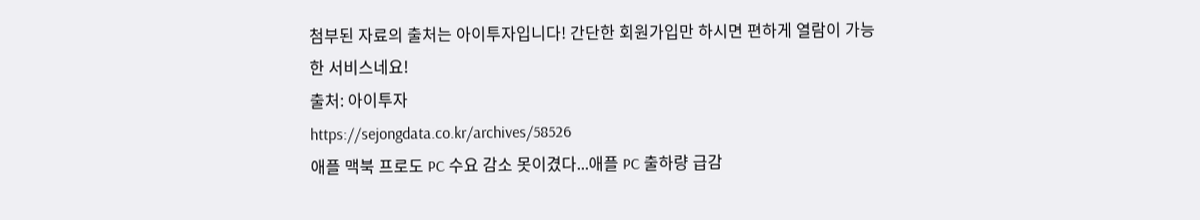첨부된 자료의 출처는 아이투자입니다! 간단한 회원가입만 하시면 편하게 열람이 가능한 서비스네요!
출처: 아이투자
https://sejongdata.co.kr/archives/58526
애플 맥북 프로도 PC 수요 감소 못이겼다...애플 PC 출하량 급감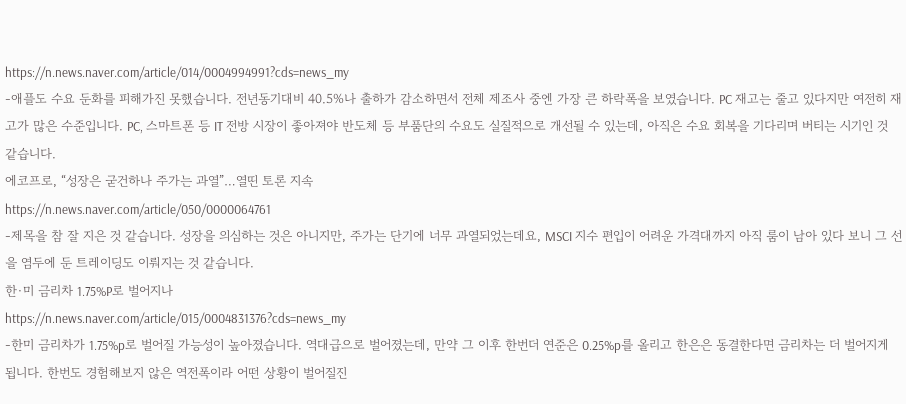https://n.news.naver.com/article/014/0004994991?cds=news_my
-애플도 수요 둔화를 피해가진 못했습니다. 전년동기대비 40.5%나 출하가 감소하면서 전체 제조사 중엔 가장 큰 하락폭을 보였습니다. PC 재고는 줄고 있다지만 여전히 재고가 많은 수준입니다. PC, 스마트폰 등 IT 전방 시장이 좋아져야 반도체 등 부품단의 수요도 실질적으로 개선될 수 있는데, 아직은 수요 회복을 기다리며 버티는 시기인 것 같습니다.
에코프로, “성장은 굳건하나 주가는 과열”…열띤 토론 지속
https://n.news.naver.com/article/050/0000064761
-제목을 참 잘 지은 것 같습니다. 성장을 의심하는 것은 아니지만, 주가는 단기에 너무 과열되었는데요, MSCI 지수 편입이 어려운 가격대까지 아직 룸이 남아 있다 보니 그 선을 염두에 둔 트레이딩도 이뤄지는 것 같습니다.
한·미 금리차 1.75%P로 벌어지나
https://n.news.naver.com/article/015/0004831376?cds=news_my
-한미 금리차가 1.75%p로 벌어질 가능성이 높아졌습니다. 역대급으로 벌어졌는데, 만약 그 이후 한번더 연준은 0.25%p를 올리고 한은은 동결한다면 금리차는 더 벌어지게 됩니다. 한번도 경험해보지 않은 역전폭이라 어떤 상황이 벌어질진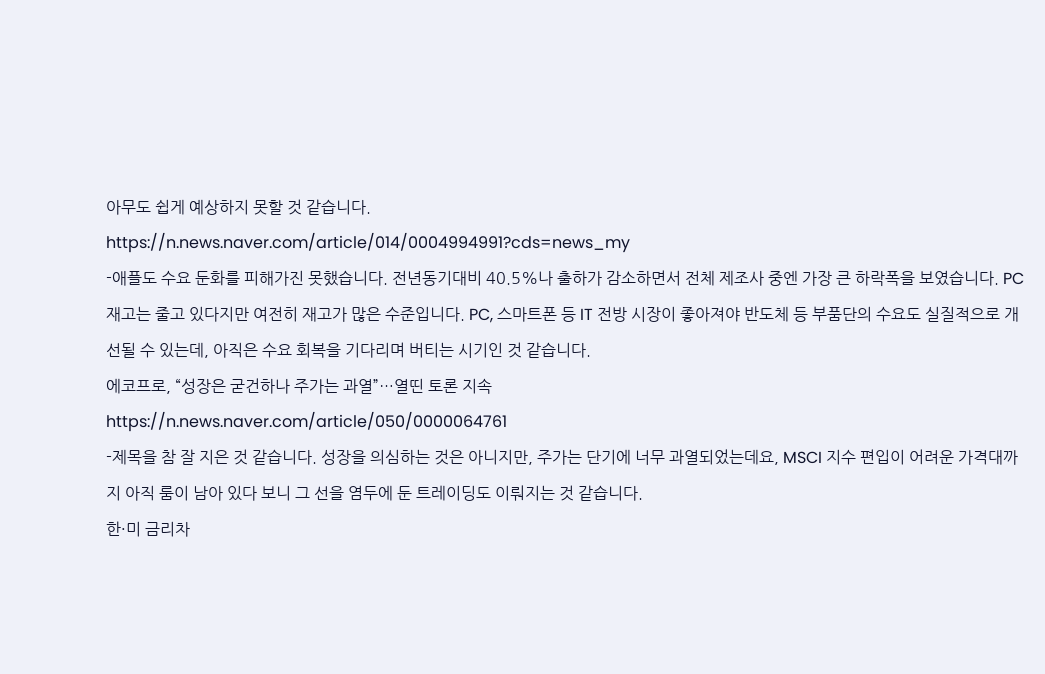아무도 쉽게 예상하지 못할 것 같습니다.
https://n.news.naver.com/article/014/0004994991?cds=news_my
-애플도 수요 둔화를 피해가진 못했습니다. 전년동기대비 40.5%나 출하가 감소하면서 전체 제조사 중엔 가장 큰 하락폭을 보였습니다. PC 재고는 줄고 있다지만 여전히 재고가 많은 수준입니다. PC, 스마트폰 등 IT 전방 시장이 좋아져야 반도체 등 부품단의 수요도 실질적으로 개선될 수 있는데, 아직은 수요 회복을 기다리며 버티는 시기인 것 같습니다.
에코프로, “성장은 굳건하나 주가는 과열”…열띤 토론 지속
https://n.news.naver.com/article/050/0000064761
-제목을 참 잘 지은 것 같습니다. 성장을 의심하는 것은 아니지만, 주가는 단기에 너무 과열되었는데요, MSCI 지수 편입이 어려운 가격대까지 아직 룸이 남아 있다 보니 그 선을 염두에 둔 트레이딩도 이뤄지는 것 같습니다.
한·미 금리차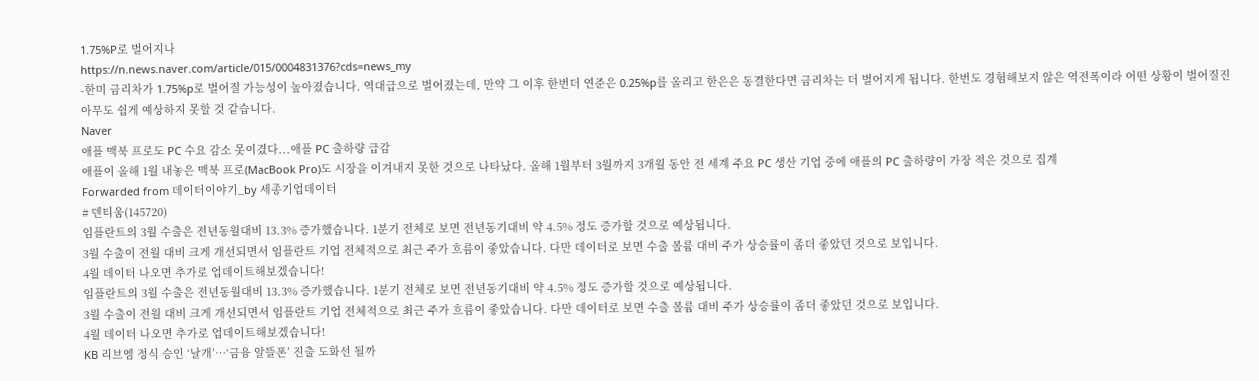1.75%P로 벌어지나
https://n.news.naver.com/article/015/0004831376?cds=news_my
-한미 금리차가 1.75%p로 벌어질 가능성이 높아졌습니다. 역대급으로 벌어졌는데, 만약 그 이후 한번더 연준은 0.25%p를 올리고 한은은 동결한다면 금리차는 더 벌어지게 됩니다. 한번도 경험해보지 않은 역전폭이라 어떤 상황이 벌어질진 아무도 쉽게 예상하지 못할 것 같습니다.
Naver
애플 맥북 프로도 PC 수요 감소 못이겼다...애플 PC 출하량 급감
애플이 올해 1월 내놓은 맥북 프로(MacBook Pro)도 시장을 이겨내지 못한 것으로 나타났다. 올해 1월부터 3월까지 3개월 동안 전 세계 주요 PC 생산 기업 중에 애플의 PC 출하량이 가장 적은 것으로 집계
Forwarded from 데이터이야기_by 세종기업데이터
# 덴티움(145720)
임플란트의 3월 수출은 전년동월대비 13.3% 증가했습니다. 1분기 전체로 보면 전년동기대비 약 4.5% 정도 증가할 것으로 예상됩니다.
3월 수출이 전월 대비 크게 개선되면서 임플란트 기업 전체적으로 최근 주가 흐름이 좋았습니다. 다만 데이터로 보면 수출 볼륨 대비 주가 상승률이 좀더 좋았던 것으로 보입니다.
4월 데이터 나오면 추가로 업데이트해보겠습니다!
임플란트의 3월 수출은 전년동월대비 13.3% 증가했습니다. 1분기 전체로 보면 전년동기대비 약 4.5% 정도 증가할 것으로 예상됩니다.
3월 수출이 전월 대비 크게 개선되면서 임플란트 기업 전체적으로 최근 주가 흐름이 좋았습니다. 다만 데이터로 보면 수출 볼륨 대비 주가 상승률이 좀더 좋았던 것으로 보입니다.
4월 데이터 나오면 추가로 업데이트해보겠습니다!
KB 리브엠 정식 승인 ‘날개’…‘금융 알뜰폰’ 진출 도화선 될까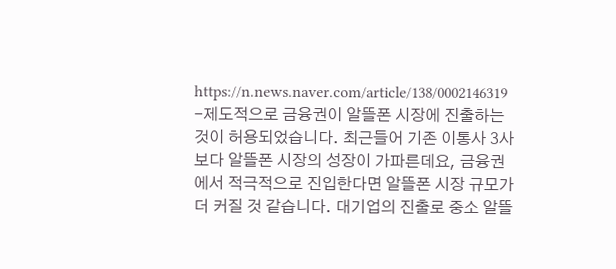https://n.news.naver.com/article/138/0002146319
-제도적으로 금융권이 알뜰폰 시장에 진출하는 것이 허용되었습니다. 최근들어 기존 이통사 3사보다 알뜰폰 시장의 성장이 가파른데요, 금융권에서 적극적으로 진입한다면 알뜰폰 시장 규모가 더 커질 것 같습니다. 대기업의 진출로 중소 알뜰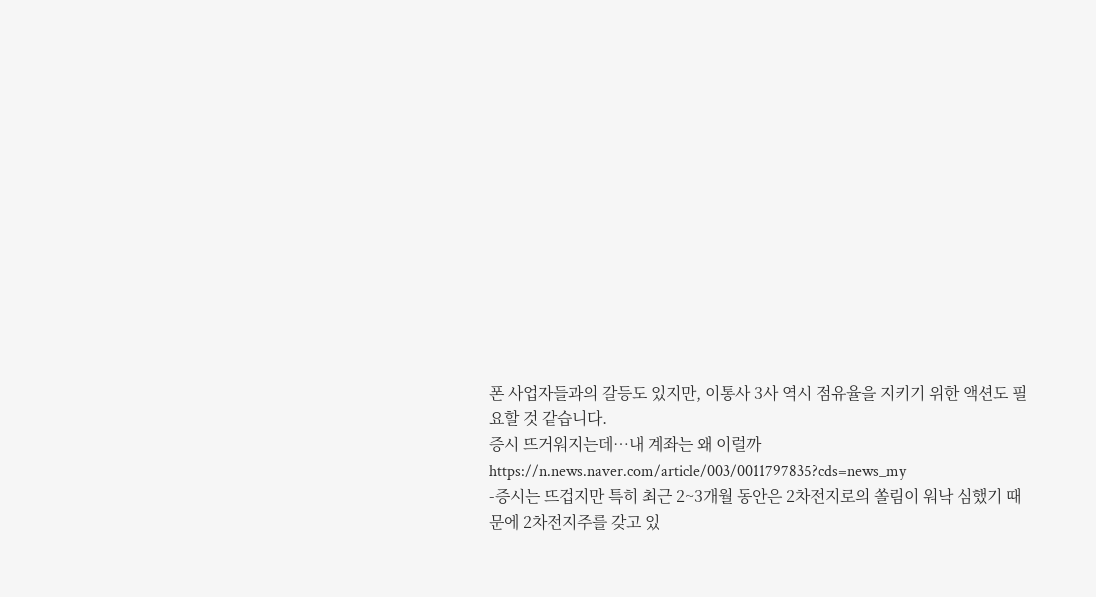폰 사업자들과의 갈등도 있지만, 이통사 3사 역시 점유율을 지키기 위한 액션도 필요할 것 같습니다.
증시 뜨거워지는데…내 계좌는 왜 이럴까
https://n.news.naver.com/article/003/0011797835?cds=news_my
-증시는 뜨겁지만 특히 최근 2~3개월 동안은 2차전지로의 쏠림이 워낙 심했기 때문에 2차전지주를 갖고 있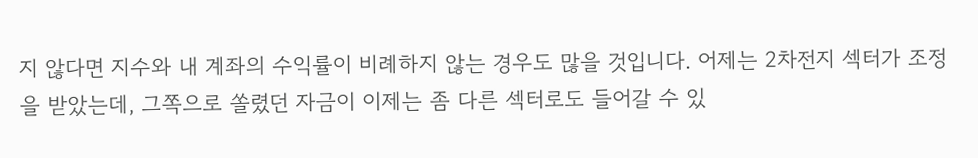지 않다면 지수와 내 계좌의 수익률이 비례하지 않는 경우도 많을 것입니다. 어제는 2차전지 섹터가 조정을 받았는데, 그쪽으로 쏠렸던 자금이 이제는 좀 다른 섹터로도 들어갈 수 있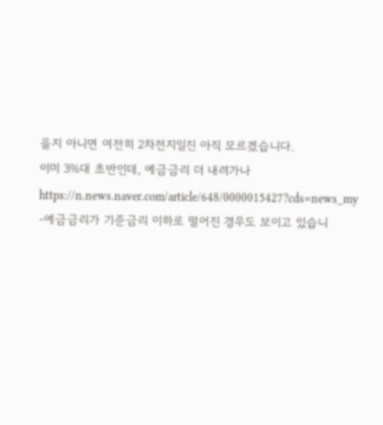을지 아니면 여전히 2차전지일진 아직 모르겠습니다.
이미 3%대 초반인데, 예금금리 더 내려가나
https://n.news.naver.com/article/648/0000015427?cds=news_my
-예금금리가 기준금리 이하로 떨어진 경우도 보이고 있습니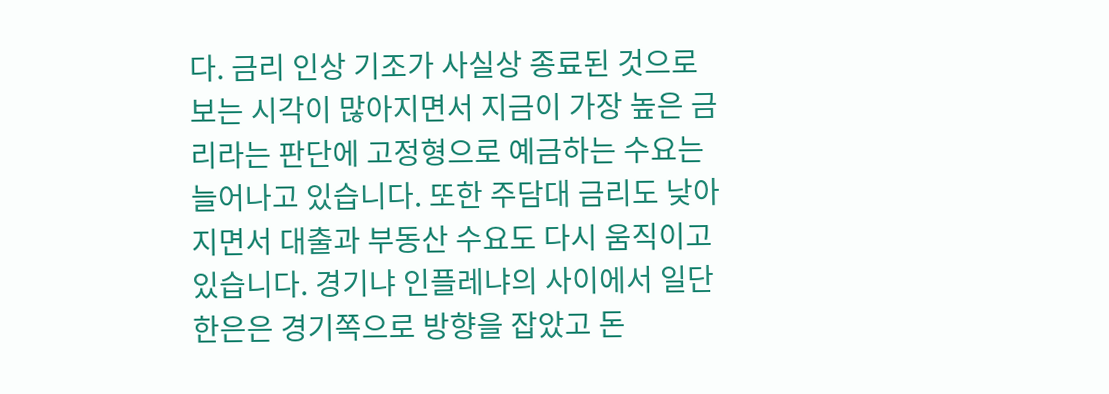다. 금리 인상 기조가 사실상 종료된 것으로 보는 시각이 많아지면서 지금이 가장 높은 금리라는 판단에 고정형으로 예금하는 수요는 늘어나고 있습니다. 또한 주담대 금리도 낮아지면서 대출과 부동산 수요도 다시 움직이고 있습니다. 경기냐 인플레냐의 사이에서 일단 한은은 경기쪽으로 방향을 잡았고 돈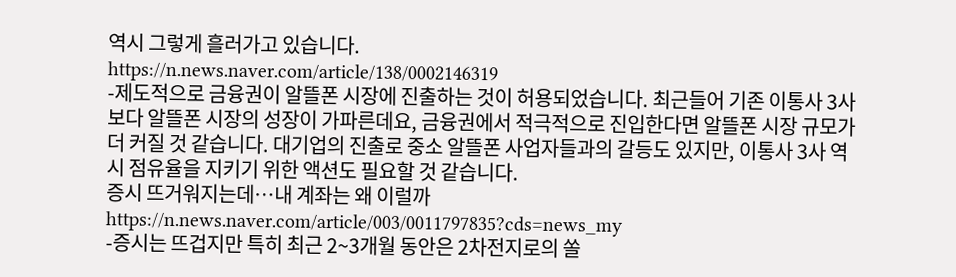역시 그렇게 흘러가고 있습니다.
https://n.news.naver.com/article/138/0002146319
-제도적으로 금융권이 알뜰폰 시장에 진출하는 것이 허용되었습니다. 최근들어 기존 이통사 3사보다 알뜰폰 시장의 성장이 가파른데요, 금융권에서 적극적으로 진입한다면 알뜰폰 시장 규모가 더 커질 것 같습니다. 대기업의 진출로 중소 알뜰폰 사업자들과의 갈등도 있지만, 이통사 3사 역시 점유율을 지키기 위한 액션도 필요할 것 같습니다.
증시 뜨거워지는데…내 계좌는 왜 이럴까
https://n.news.naver.com/article/003/0011797835?cds=news_my
-증시는 뜨겁지만 특히 최근 2~3개월 동안은 2차전지로의 쏠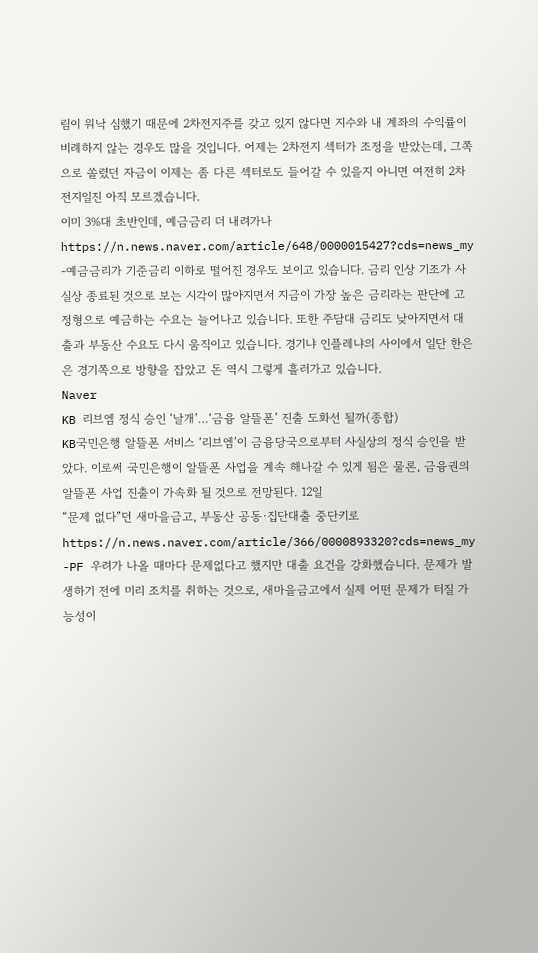림이 워낙 심했기 때문에 2차전지주를 갖고 있지 않다면 지수와 내 계좌의 수익률이 비례하지 않는 경우도 많을 것입니다. 어제는 2차전지 섹터가 조정을 받았는데, 그쪽으로 쏠렸던 자금이 이제는 좀 다른 섹터로도 들어갈 수 있을지 아니면 여전히 2차전지일진 아직 모르겠습니다.
이미 3%대 초반인데, 예금금리 더 내려가나
https://n.news.naver.com/article/648/0000015427?cds=news_my
-예금금리가 기준금리 이하로 떨어진 경우도 보이고 있습니다. 금리 인상 기조가 사실상 종료된 것으로 보는 시각이 많아지면서 지금이 가장 높은 금리라는 판단에 고정형으로 예금하는 수요는 늘어나고 있습니다. 또한 주담대 금리도 낮아지면서 대출과 부동산 수요도 다시 움직이고 있습니다. 경기냐 인플레냐의 사이에서 일단 한은은 경기쪽으로 방향을 잡았고 돈 역시 그렇게 흘러가고 있습니다.
Naver
KB 리브엠 정식 승인 ‘날개’…‘금융 알뜰폰’ 진출 도화선 될까(종합)
KB국민은행 알뜰폰 서비스 ‘리브엠’이 금융당국으로부터 사실상의 정식 승인을 받았다. 이로써 국민은행이 알뜰폰 사업을 계속 해나갈 수 있게 됨은 물론, 금융권의 알뜰폰 사업 진출이 가속화 될 것으로 전망된다. 12일
“문제 없다”던 새마을금고, 부동산 공동·집단대출 중단키로
https://n.news.naver.com/article/366/0000893320?cds=news_my
-PF 우려가 나올 때마다 문제없다고 했지만 대출 요건을 강화했습니다. 문제가 발생하기 전에 미리 조치를 취하는 것으로, 새마을금고에서 실제 어떤 문제가 터질 가능성이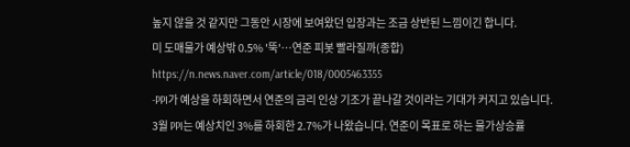높지 않을 것 같지만 그동안 시장에 보여왔던 입장과는 조금 상반된 느낌이긴 합니다.
미 도매물가 예상밖 0.5% '뚝'…연준 피봇 빨라질까(종합)
https://n.news.naver.com/article/018/0005463355
-PPI가 예상을 하회하면서 연준의 금리 인상 기조가 끝나갈 것이라는 기대가 커지고 있습니다. 3월 PPI는 예상치인 3%를 하회한 2.7%가 나왔습니다. 연준이 목표로 하는 물가상승률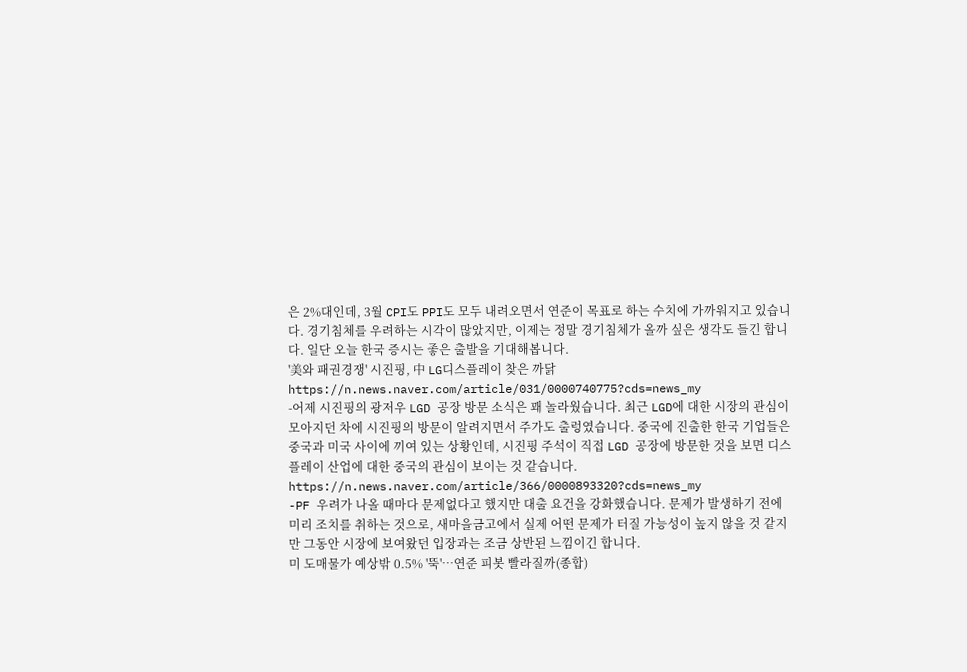은 2%대인데, 3월 CPI도 PPI도 모두 내려오면서 연준이 목표로 하는 수치에 가까워지고 있습니다. 경기침체를 우려하는 시각이 많았지만, 이제는 정말 경기침체가 올까 싶은 생각도 들긴 합니다. 일단 오늘 한국 증시는 좋은 출발을 기대해봅니다.
'美와 패권경쟁' 시진핑, 中 LG디스플레이 찾은 까닭
https://n.news.naver.com/article/031/0000740775?cds=news_my
-어제 시진핑의 광저우 LGD 공장 방문 소식은 꽤 놀라웠습니다. 최근 LGD에 대한 시장의 관심이 모아지던 차에 시진핑의 방문이 알려지면서 주가도 출렁였습니다. 중국에 진출한 한국 기업들은 중국과 미국 사이에 끼여 있는 상황인데, 시진핑 주석이 직접 LGD 공장에 방문한 것을 보면 디스플레이 산업에 대한 중국의 관심이 보이는 것 같습니다.
https://n.news.naver.com/article/366/0000893320?cds=news_my
-PF 우려가 나올 때마다 문제없다고 했지만 대출 요건을 강화했습니다. 문제가 발생하기 전에 미리 조치를 취하는 것으로, 새마을금고에서 실제 어떤 문제가 터질 가능성이 높지 않을 것 같지만 그동안 시장에 보여왔던 입장과는 조금 상반된 느낌이긴 합니다.
미 도매물가 예상밖 0.5% '뚝'…연준 피봇 빨라질까(종합)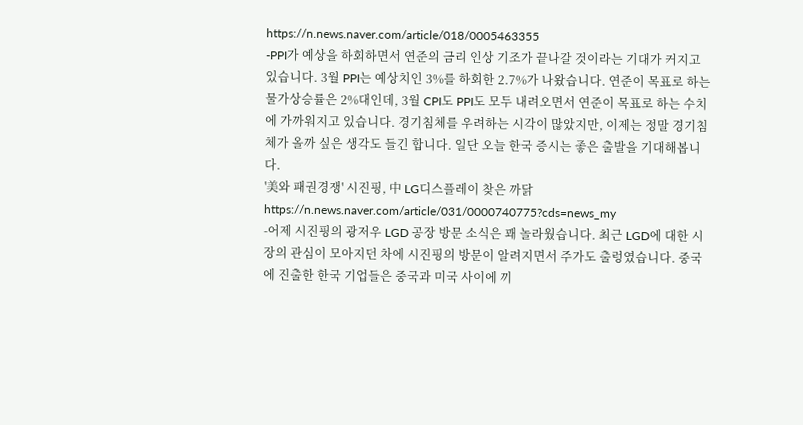https://n.news.naver.com/article/018/0005463355
-PPI가 예상을 하회하면서 연준의 금리 인상 기조가 끝나갈 것이라는 기대가 커지고 있습니다. 3월 PPI는 예상치인 3%를 하회한 2.7%가 나왔습니다. 연준이 목표로 하는 물가상승률은 2%대인데, 3월 CPI도 PPI도 모두 내려오면서 연준이 목표로 하는 수치에 가까워지고 있습니다. 경기침체를 우려하는 시각이 많았지만, 이제는 정말 경기침체가 올까 싶은 생각도 들긴 합니다. 일단 오늘 한국 증시는 좋은 출발을 기대해봅니다.
'美와 패권경쟁' 시진핑, 中 LG디스플레이 찾은 까닭
https://n.news.naver.com/article/031/0000740775?cds=news_my
-어제 시진핑의 광저우 LGD 공장 방문 소식은 꽤 놀라웠습니다. 최근 LGD에 대한 시장의 관심이 모아지던 차에 시진핑의 방문이 알려지면서 주가도 출렁였습니다. 중국에 진출한 한국 기업들은 중국과 미국 사이에 끼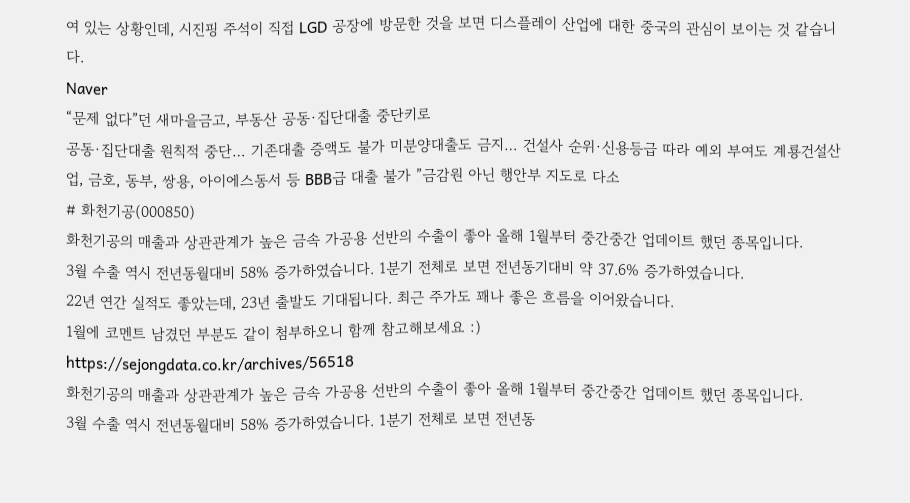여 있는 상황인데, 시진핑 주석이 직접 LGD 공장에 방문한 것을 보면 디스플레이 산업에 대한 중국의 관심이 보이는 것 같습니다.
Naver
“문제 없다”던 새마을금고, 부동산 공동·집단대출 중단키로
공동·집단대출 원칙적 중단… 기존대출 증액도 불가 미분양대출도 금지… 건설사 순위·신용등급 따라 예외 부여도 계룡건설산업, 금호, 동부, 쌍용, 아이에스동서 등 BBB급 대출 불가 ”금감원 아닌 행안부 지도로 다소
# 화천기공(000850)
화천기공의 매출과 상관관계가 높은 금속 가공용 선반의 수출이 좋아 올해 1월부터 중간중간 업데이트 했던 종목입니다.
3월 수출 역시 전년동월대비 58% 증가하였습니다. 1분기 전체로 보면 전년동기대비 약 37.6% 증가하였습니다.
22년 연간 실적도 좋았는데, 23년 출발도 기대됩니다. 최근 주가도 꽤나 좋은 흐름을 이어왔습니다.
1월에 코멘트 남겼던 부분도 같이 첨부하오니 함께 참고해보세요 :)
https://sejongdata.co.kr/archives/56518
화천기공의 매출과 상관관계가 높은 금속 가공용 선반의 수출이 좋아 올해 1월부터 중간중간 업데이트 했던 종목입니다.
3월 수출 역시 전년동월대비 58% 증가하였습니다. 1분기 전체로 보면 전년동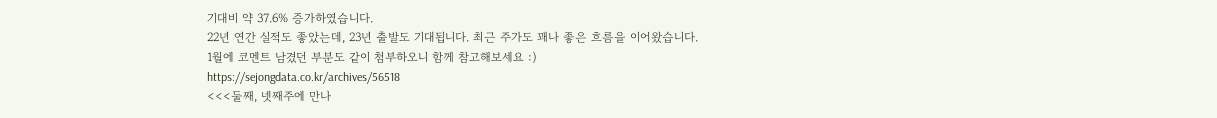기대비 약 37.6% 증가하였습니다.
22년 연간 실적도 좋았는데, 23년 출발도 기대됩니다. 최근 주가도 꽤나 좋은 흐름을 이어왔습니다.
1월에 코멘트 남겼던 부분도 같이 첨부하오니 함께 참고해보세요 :)
https://sejongdata.co.kr/archives/56518
<<<둘째, 넷째주에 만나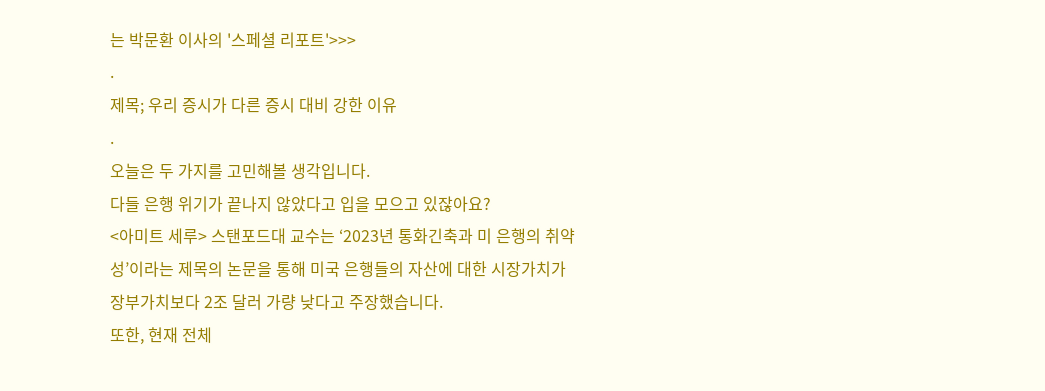는 박문환 이사의 '스페셜 리포트'>>>
.
제목; 우리 증시가 다른 증시 대비 강한 이유
.
오늘은 두 가지를 고민해볼 생각입니다.
다들 은행 위기가 끝나지 않았다고 입을 모으고 있잖아요?
<아미트 세루> 스탠포드대 교수는 ‘2023년 통화긴축과 미 은행의 취약성’이라는 제목의 논문을 통해 미국 은행들의 자산에 대한 시장가치가 장부가치보다 2조 달러 가량 낮다고 주장했습니다.
또한, 현재 전체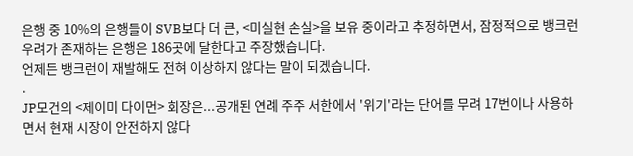은행 중 10%의 은행들이 SVB보다 더 큰, <미실현 손실>을 보유 중이라고 추정하면서, 잠정적으로 뱅크런 우려가 존재하는 은행은 186곳에 달한다고 주장했습니다.
언제든 뱅크런이 재발해도 전혀 이상하지 않다는 말이 되겠습니다.
.
JP모건의 <제이미 다이먼> 회장은...공개된 연례 주주 서한에서 '위기'라는 단어를 무려 17번이나 사용하면서 현재 시장이 안전하지 않다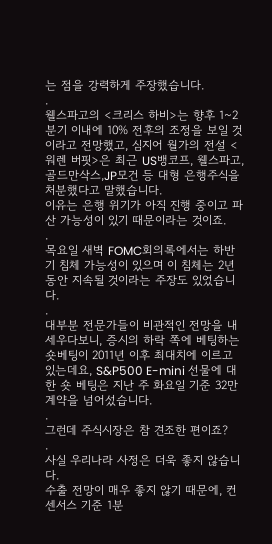는 점을 강력하게 주장했습니다.
.
웰스파고의 <크리스 하비>는 향후 1~2분기 이내에 10% 전후의 조정을 보일 것이라고 전망했고, 심지어 월가의 전설 <워렌 버핏>은 최근 US뱅코프, 웰스파고, 골드만삭스,JP모건 등 대형 은행주식을 처분했다고 말했습니다.
이유는 은행 위기가 아직 진행 중이고 파산 가능성이 있기 때문이라는 것이죠.
.
목요일 새벽 FOMC회의록에서는 하반기 침체 가능성이 있으며 이 침체는 2년동안 지속될 것이라는 주장도 있었습니다.
.
대부분 전문가들이 비관적인 전망을 내세우다보니, 증시의 하락 쪽에 베팅하는 숏베팅이 2011년 이후 최대치에 이르고 있는데요, S&P500 E-mini 선물에 대한 숏 베팅은 지난 주 화요일 기준 32만 계약을 넘어섰습니다.
.
그런데 주식시장은 참 견조한 편이죠?
.
사실 우리나라 사정은 더욱 좋지 않습니다.
수출 전망이 매우 좋지 않기 때문에, 컨센서스 기준 1분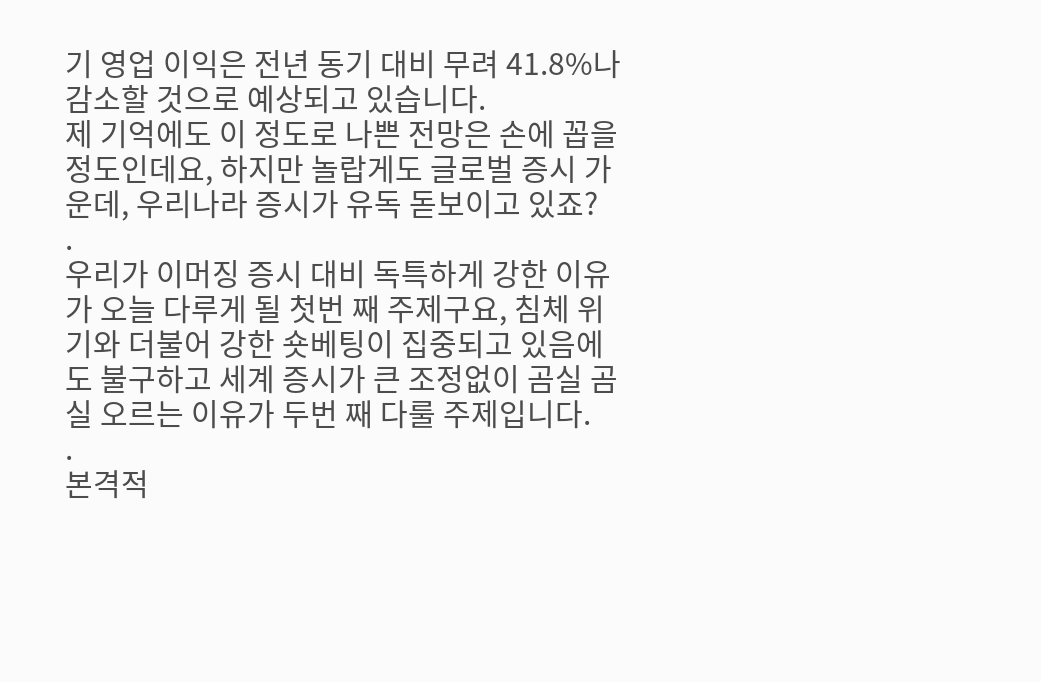기 영업 이익은 전년 동기 대비 무려 41.8%나 감소할 것으로 예상되고 있습니다.
제 기억에도 이 정도로 나쁜 전망은 손에 꼽을 정도인데요, 하지만 놀랍게도 글로벌 증시 가운데, 우리나라 증시가 유독 돋보이고 있죠?
.
우리가 이머징 증시 대비 독특하게 강한 이유가 오늘 다루게 될 첫번 째 주제구요, 침체 위기와 더불어 강한 숏베팅이 집중되고 있음에도 불구하고 세계 증시가 큰 조정없이 곰실 곰실 오르는 이유가 두번 째 다룰 주제입니다.
.
본격적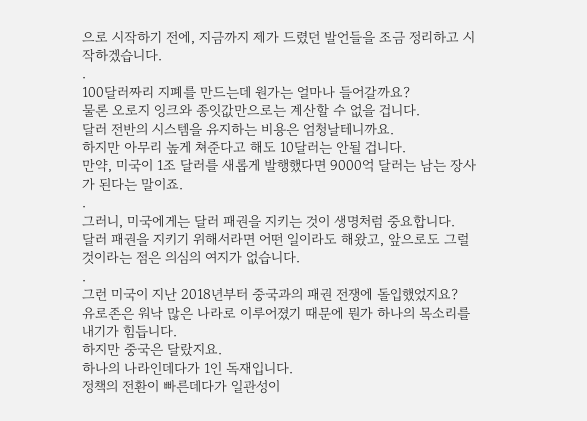으로 시작하기 전에, 지금까지 제가 드렸던 발언들을 조금 정리하고 시작하겠습니다.
.
100달러짜리 지폐를 만드는데 원가는 얼마나 들어갈까요?
물론 오로지 잉크와 종잇값만으로는 계산할 수 없을 겁니다.
달러 전반의 시스템을 유지하는 비용은 엄청날테니까요.
하지만 아무리 높게 쳐준다고 해도 10달러는 안될 겁니다.
만약, 미국이 1조 달러를 새롭게 발행했다면 9000억 달러는 남는 장사가 된다는 말이죠.
.
그러니, 미국에게는 달러 패권을 지키는 것이 생명처럼 중요합니다.
달러 패권을 지키기 위해서라면 어떤 일이라도 해왔고, 앞으로도 그럴 것이라는 점은 의심의 여지가 없습니다.
.
그런 미국이 지난 2018년부터 중국과의 패권 전쟁에 돌입했었지요?
유로존은 워낙 많은 나라로 이루어졌기 때문에 뭔가 하나의 목소리를 내기가 힘듭니다.
하지만 중국은 달랐지요.
하나의 나라인데다가 1인 독재입니다.
정책의 전환이 빠른데다가 일관성이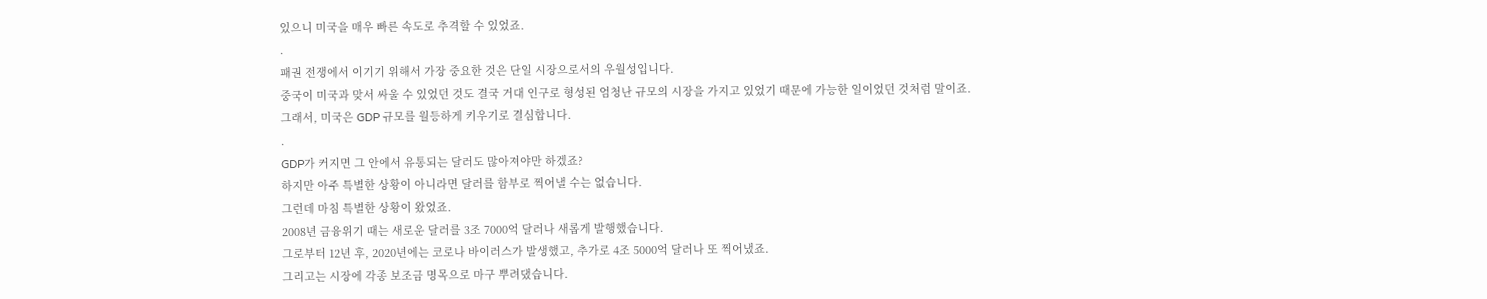있으니 미국을 매우 빠른 속도로 추격할 수 있었죠.
.
패권 전쟁에서 이기기 위해서 가장 중요한 것은 단일 시장으로서의 우월성입니다.
중국이 미국과 맞서 싸울 수 있었던 것도 결국 거대 인구로 형성된 엄청난 규모의 시장을 가지고 있었기 때문에 가능한 일이었던 것처럼 말이죠.
그래서, 미국은 GDP 규모를 월등하게 키우기로 결심합니다.
.
GDP가 커지면 그 안에서 유통되는 달러도 많아져야만 하겠죠?
하지만 아주 특별한 상황이 아니라면 달러를 함부로 찍어낼 수는 없습니다.
그런데 마침 특별한 상황이 왔었죠.
2008년 금융위기 때는 새로운 달러를 3조 7000억 달러나 새롭게 발행했습니다.
그로부터 12년 후, 2020년에는 코로나 바이러스가 발생했고, 추가로 4조 5000억 달러나 또 찍어냈죠.
그리고는 시장에 각종 보조금 명목으로 마구 뿌려댔습니다.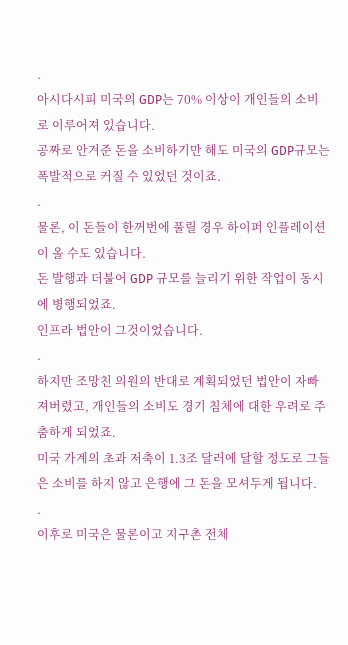.
아시다시피 미국의 GDP는 70% 이상이 개인들의 소비로 이루어져 있습니다.
공짜로 안겨준 돈을 소비하기만 해도 미국의 GDP규모는 폭발적으로 커질 수 있었던 것이죠.
.
물론, 이 돈들이 한꺼번에 풀릴 경우 하이퍼 인플레이션이 올 수도 있습니다.
돈 발행과 더불어 GDP 규모를 늘리기 위한 작업이 동시에 병행되었죠.
인프라 법안이 그것이었습니다.
.
하지만 조망친 의원의 반대로 계획되었던 법안이 자빠져버렸고, 개인들의 소비도 경기 침체에 대한 우려로 주춤하게 되었죠.
미국 가계의 초과 저축이 1.3조 달러에 달할 정도로 그들은 소비를 하지 않고 은행에 그 돈을 모셔두게 됩니다.
.
이후로 미국은 물론이고 지구촌 전체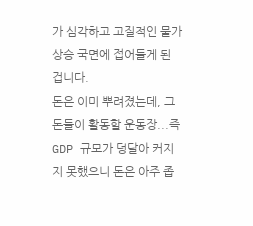가 심각하고 고질적인 물가 상승 국면에 접어들게 된 겁니다.
돈은 이미 뿌려졌는데, 그 돈들이 활동할 운동장...즉 GDP 규모가 덩달아 커지지 못했으니 돈은 아주 좁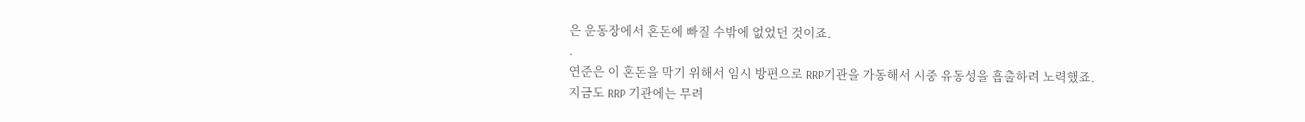은 운동장에서 혼돈에 빠질 수밖에 없었던 것이죠.
.
연준은 이 혼돈을 막기 위해서 임시 방편으로 RRP기관을 가동해서 시중 유동성을 흡출하려 노력했죠.
지금도 RRP 기관에는 무려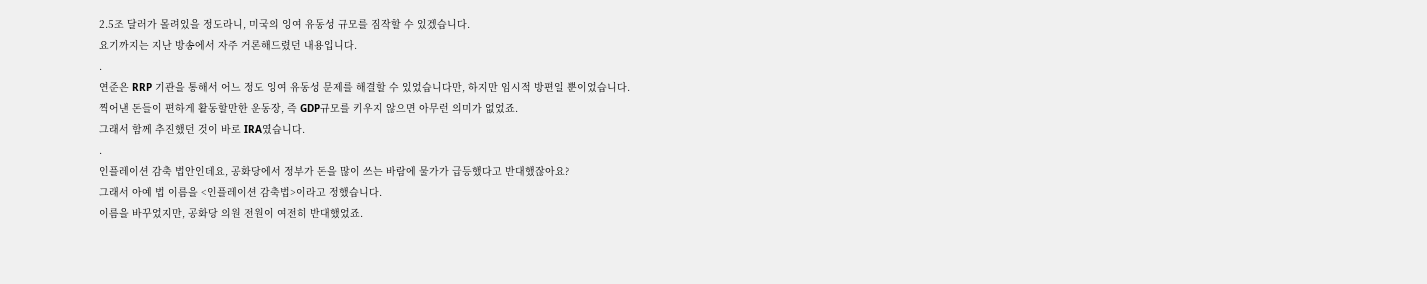2.5조 달러가 몰려있을 정도라니, 미국의 잉여 유동성 규모를 짐작할 수 있겠습니다.
요기까지는 지난 방송에서 자주 거론해드렸던 내용입니다.
.
연준은 RRP 기관을 통해서 어느 정도 잉여 유동성 문제를 해결할 수 있었습니다만, 하지만 임시적 방편일 뿐이었습니다.
찍어낸 돈들이 편하게 활동할만한 운동장, 즉 GDP규모를 키우지 않으면 아무런 의미가 없었죠.
그래서 함께 추진했던 것이 바로 IRA였습니다.
.
인플레이션 감축 법안인데요, 공화당에서 정부가 돈을 많이 쓰는 바람에 물가가 급등했다고 반대했잖아요?
그래서 아예 법 이름을 <인플레이션 감축법>이라고 정했습니다.
이름을 바꾸었지만, 공화당 의원 전원이 여전히 반대했었죠.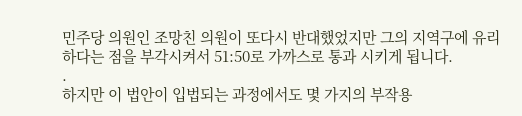민주당 의원인 조망친 의원이 또다시 반대했었지만 그의 지역구에 유리하다는 점을 부각시켜서 51:50로 가까스로 통과 시키게 됩니다.
.
하지만 이 법안이 입법되는 과정에서도 몇 가지의 부작용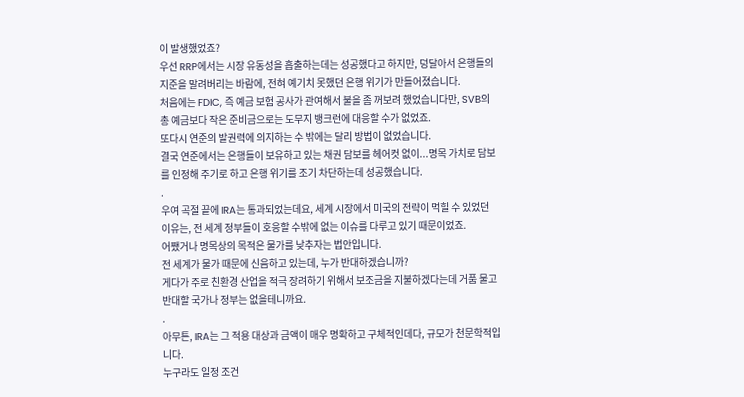이 발생했었죠?
우선 RRP에서는 시장 유동성을 흡출하는데는 성공했다고 하지만, 덩달아서 은행들의 지준을 말려버리는 바람에, 전혀 예기치 못했던 은행 위기가 만들어졌습니다.
처음에는 FDIC, 즉 예금 보험 공사가 관여해서 불을 좀 꺼보려 했었습니다만, SVB의 총 예금보다 작은 준비금으로는 도무지 뱅크런에 대응할 수가 없었죠.
또다시 연준의 발권력에 의지하는 수 밖에는 달리 방법이 없었습니다.
결국 연준에서는 은행들이 보유하고 있는 채권 담보를 헤어컷 없이...명목 가치로 담보를 인정해 주기로 하고 은행 위기를 조기 차단하는데 성공했습니다.
.
우여 곡절 끝에 IRA는 통과되었는데요, 세계 시장에서 미국의 전략이 먹힐 수 있었던 이유는, 전 세계 정부들이 호응할 수밖에 없는 이슈를 다루고 있기 때문이었죠.
어쨌거나 명목상의 목적은 물가를 낮추자는 법안입니다.
전 세계가 물가 때문에 신음하고 있는데, 누가 반대하겠습니까?
게다가 주로 친환경 산업을 적극 장려하기 위해서 보조금을 지불하겠다는데 거품 물고 반대할 국가나 정부는 없을테니까요.
.
아무튼, IRA는 그 적용 대상과 금액이 매우 명확하고 구체적인데다, 규모가 천문학적입니다.
누구라도 일정 조건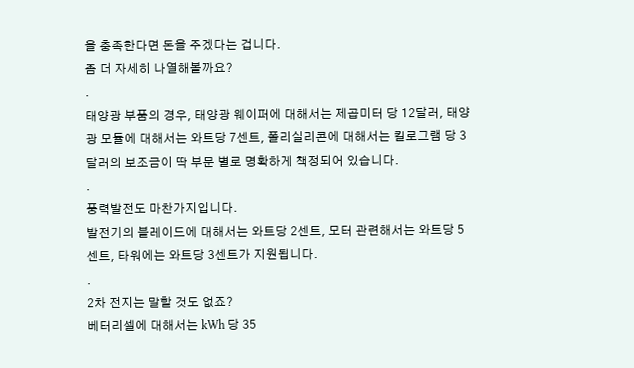을 충족한다면 돈을 주겠다는 겁니다.
좀 더 자세히 나열해볼까요?
.
태양광 부품의 경우, 태양광 웨이퍼에 대해서는 제곱미터 당 12달러, 태양광 모듈에 대해서는 와트당 7센트, 폴리실리콘에 대해서는 킬로그램 당 3달러의 보조금이 딱 부문 별로 명확하게 책정되어 있습니다.
.
풍력발전도 마찬가지입니다.
발전기의 블레이드에 대해서는 와트당 2센트, 모터 관련해서는 와트당 5센트, 타워에는 와트당 3센트가 지원됩니다.
.
2차 전지는 말할 것도 없죠?
베터리셀에 대해서는 kWh 당 35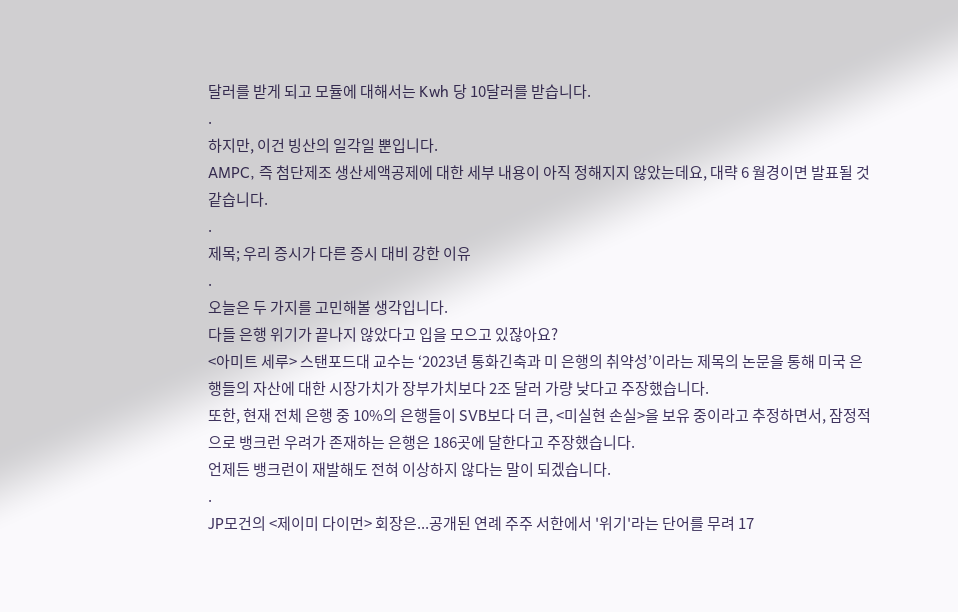달러를 받게 되고 모듈에 대해서는 Kwh 당 10달러를 받습니다.
.
하지만, 이건 빙산의 일각일 뿐입니다.
AMPC, 즉 첨단제조 생산세액공제에 대한 세부 내용이 아직 정해지지 않았는데요, 대략 6 월경이면 발표될 것 같습니다.
.
제목; 우리 증시가 다른 증시 대비 강한 이유
.
오늘은 두 가지를 고민해볼 생각입니다.
다들 은행 위기가 끝나지 않았다고 입을 모으고 있잖아요?
<아미트 세루> 스탠포드대 교수는 ‘2023년 통화긴축과 미 은행의 취약성’이라는 제목의 논문을 통해 미국 은행들의 자산에 대한 시장가치가 장부가치보다 2조 달러 가량 낮다고 주장했습니다.
또한, 현재 전체 은행 중 10%의 은행들이 SVB보다 더 큰, <미실현 손실>을 보유 중이라고 추정하면서, 잠정적으로 뱅크런 우려가 존재하는 은행은 186곳에 달한다고 주장했습니다.
언제든 뱅크런이 재발해도 전혀 이상하지 않다는 말이 되겠습니다.
.
JP모건의 <제이미 다이먼> 회장은...공개된 연례 주주 서한에서 '위기'라는 단어를 무려 17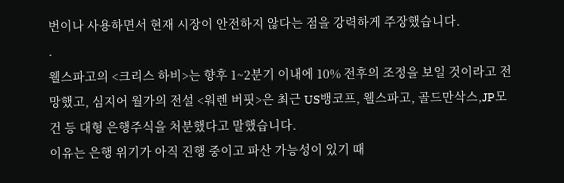번이나 사용하면서 현재 시장이 안전하지 않다는 점을 강력하게 주장했습니다.
.
웰스파고의 <크리스 하비>는 향후 1~2분기 이내에 10% 전후의 조정을 보일 것이라고 전망했고, 심지어 월가의 전설 <워렌 버핏>은 최근 US뱅코프, 웰스파고, 골드만삭스,JP모건 등 대형 은행주식을 처분했다고 말했습니다.
이유는 은행 위기가 아직 진행 중이고 파산 가능성이 있기 때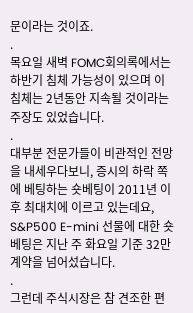문이라는 것이죠.
.
목요일 새벽 FOMC회의록에서는 하반기 침체 가능성이 있으며 이 침체는 2년동안 지속될 것이라는 주장도 있었습니다.
.
대부분 전문가들이 비관적인 전망을 내세우다보니, 증시의 하락 쪽에 베팅하는 숏베팅이 2011년 이후 최대치에 이르고 있는데요, S&P500 E-mini 선물에 대한 숏 베팅은 지난 주 화요일 기준 32만 계약을 넘어섰습니다.
.
그런데 주식시장은 참 견조한 편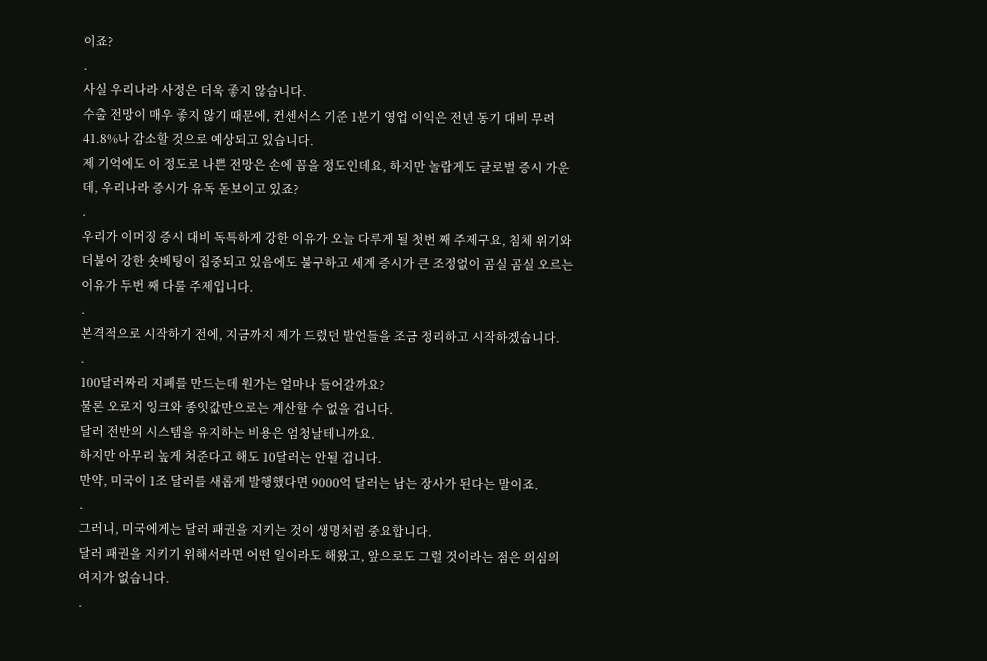이죠?
.
사실 우리나라 사정은 더욱 좋지 않습니다.
수출 전망이 매우 좋지 않기 때문에, 컨센서스 기준 1분기 영업 이익은 전년 동기 대비 무려 41.8%나 감소할 것으로 예상되고 있습니다.
제 기억에도 이 정도로 나쁜 전망은 손에 꼽을 정도인데요, 하지만 놀랍게도 글로벌 증시 가운데, 우리나라 증시가 유독 돋보이고 있죠?
.
우리가 이머징 증시 대비 독특하게 강한 이유가 오늘 다루게 될 첫번 째 주제구요, 침체 위기와 더불어 강한 숏베팅이 집중되고 있음에도 불구하고 세계 증시가 큰 조정없이 곰실 곰실 오르는 이유가 두번 째 다룰 주제입니다.
.
본격적으로 시작하기 전에, 지금까지 제가 드렸던 발언들을 조금 정리하고 시작하겠습니다.
.
100달러짜리 지폐를 만드는데 원가는 얼마나 들어갈까요?
물론 오로지 잉크와 종잇값만으로는 계산할 수 없을 겁니다.
달러 전반의 시스템을 유지하는 비용은 엄청날테니까요.
하지만 아무리 높게 쳐준다고 해도 10달러는 안될 겁니다.
만약, 미국이 1조 달러를 새롭게 발행했다면 9000억 달러는 남는 장사가 된다는 말이죠.
.
그러니, 미국에게는 달러 패권을 지키는 것이 생명처럼 중요합니다.
달러 패권을 지키기 위해서라면 어떤 일이라도 해왔고, 앞으로도 그럴 것이라는 점은 의심의 여지가 없습니다.
.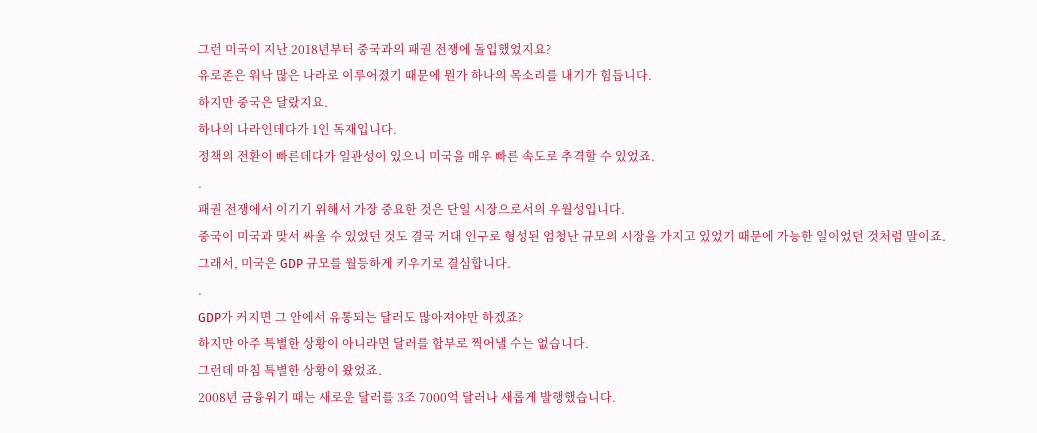그런 미국이 지난 2018년부터 중국과의 패권 전쟁에 돌입했었지요?
유로존은 워낙 많은 나라로 이루어졌기 때문에 뭔가 하나의 목소리를 내기가 힘듭니다.
하지만 중국은 달랐지요.
하나의 나라인데다가 1인 독재입니다.
정책의 전환이 빠른데다가 일관성이 있으니 미국을 매우 빠른 속도로 추격할 수 있었죠.
.
패권 전쟁에서 이기기 위해서 가장 중요한 것은 단일 시장으로서의 우월성입니다.
중국이 미국과 맞서 싸울 수 있었던 것도 결국 거대 인구로 형성된 엄청난 규모의 시장을 가지고 있었기 때문에 가능한 일이었던 것처럼 말이죠.
그래서, 미국은 GDP 규모를 월등하게 키우기로 결심합니다.
.
GDP가 커지면 그 안에서 유통되는 달러도 많아져야만 하겠죠?
하지만 아주 특별한 상황이 아니라면 달러를 함부로 찍어낼 수는 없습니다.
그런데 마침 특별한 상황이 왔었죠.
2008년 금융위기 때는 새로운 달러를 3조 7000억 달러나 새롭게 발행했습니다.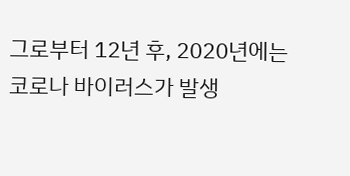그로부터 12년 후, 2020년에는 코로나 바이러스가 발생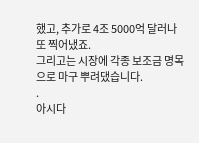했고, 추가로 4조 5000억 달러나 또 찍어냈죠.
그리고는 시장에 각종 보조금 명목으로 마구 뿌려댔습니다.
.
아시다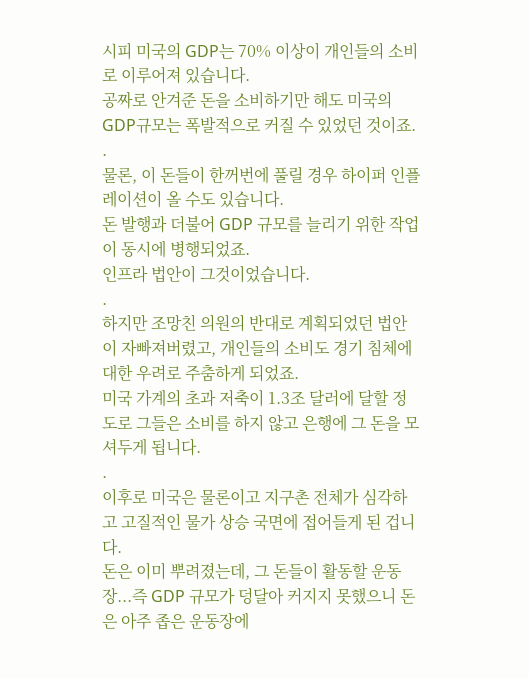시피 미국의 GDP는 70% 이상이 개인들의 소비로 이루어져 있습니다.
공짜로 안겨준 돈을 소비하기만 해도 미국의 GDP규모는 폭발적으로 커질 수 있었던 것이죠.
.
물론, 이 돈들이 한꺼번에 풀릴 경우 하이퍼 인플레이션이 올 수도 있습니다.
돈 발행과 더불어 GDP 규모를 늘리기 위한 작업이 동시에 병행되었죠.
인프라 법안이 그것이었습니다.
.
하지만 조망친 의원의 반대로 계획되었던 법안이 자빠져버렸고, 개인들의 소비도 경기 침체에 대한 우려로 주춤하게 되었죠.
미국 가계의 초과 저축이 1.3조 달러에 달할 정도로 그들은 소비를 하지 않고 은행에 그 돈을 모셔두게 됩니다.
.
이후로 미국은 물론이고 지구촌 전체가 심각하고 고질적인 물가 상승 국면에 접어들게 된 겁니다.
돈은 이미 뿌려졌는데, 그 돈들이 활동할 운동장...즉 GDP 규모가 덩달아 커지지 못했으니 돈은 아주 좁은 운동장에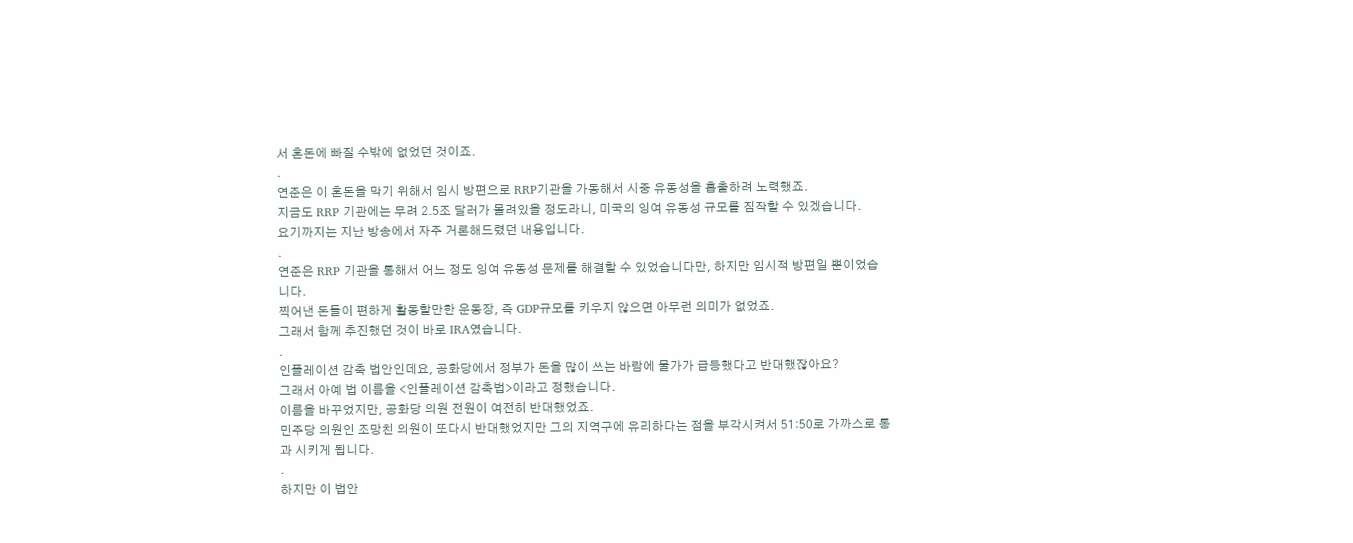서 혼돈에 빠질 수밖에 없었던 것이죠.
.
연준은 이 혼돈을 막기 위해서 임시 방편으로 RRP기관을 가동해서 시중 유동성을 흡출하려 노력했죠.
지금도 RRP 기관에는 무려 2.5조 달러가 몰려있을 정도라니, 미국의 잉여 유동성 규모를 짐작할 수 있겠습니다.
요기까지는 지난 방송에서 자주 거론해드렸던 내용입니다.
.
연준은 RRP 기관을 통해서 어느 정도 잉여 유동성 문제를 해결할 수 있었습니다만, 하지만 임시적 방편일 뿐이었습니다.
찍어낸 돈들이 편하게 활동할만한 운동장, 즉 GDP규모를 키우지 않으면 아무런 의미가 없었죠.
그래서 함께 추진했던 것이 바로 IRA였습니다.
.
인플레이션 감축 법안인데요, 공화당에서 정부가 돈을 많이 쓰는 바람에 물가가 급등했다고 반대했잖아요?
그래서 아예 법 이름을 <인플레이션 감축법>이라고 정했습니다.
이름을 바꾸었지만, 공화당 의원 전원이 여전히 반대했었죠.
민주당 의원인 조망친 의원이 또다시 반대했었지만 그의 지역구에 유리하다는 점을 부각시켜서 51:50로 가까스로 통과 시키게 됩니다.
.
하지만 이 법안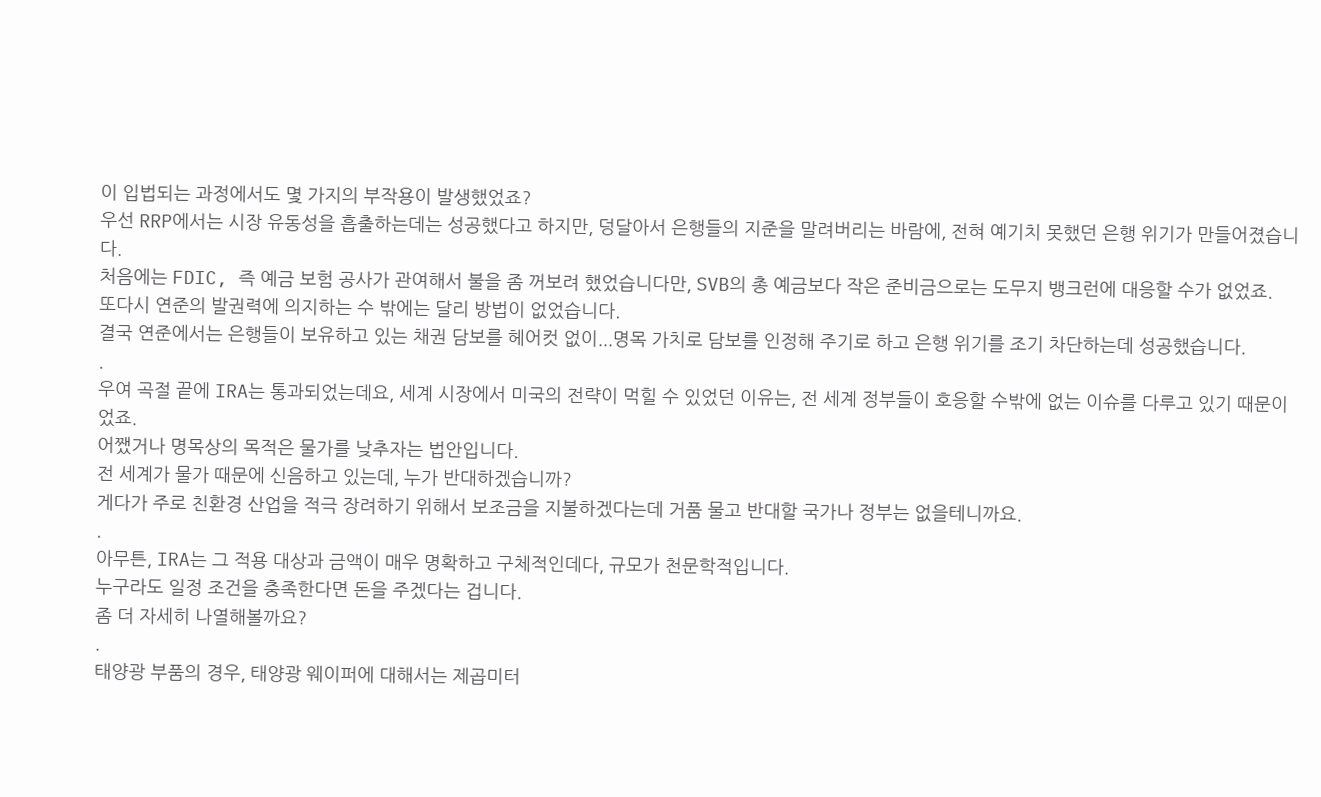이 입법되는 과정에서도 몇 가지의 부작용이 발생했었죠?
우선 RRP에서는 시장 유동성을 흡출하는데는 성공했다고 하지만, 덩달아서 은행들의 지준을 말려버리는 바람에, 전혀 예기치 못했던 은행 위기가 만들어졌습니다.
처음에는 FDIC, 즉 예금 보험 공사가 관여해서 불을 좀 꺼보려 했었습니다만, SVB의 총 예금보다 작은 준비금으로는 도무지 뱅크런에 대응할 수가 없었죠.
또다시 연준의 발권력에 의지하는 수 밖에는 달리 방법이 없었습니다.
결국 연준에서는 은행들이 보유하고 있는 채권 담보를 헤어컷 없이...명목 가치로 담보를 인정해 주기로 하고 은행 위기를 조기 차단하는데 성공했습니다.
.
우여 곡절 끝에 IRA는 통과되었는데요, 세계 시장에서 미국의 전략이 먹힐 수 있었던 이유는, 전 세계 정부들이 호응할 수밖에 없는 이슈를 다루고 있기 때문이었죠.
어쨌거나 명목상의 목적은 물가를 낮추자는 법안입니다.
전 세계가 물가 때문에 신음하고 있는데, 누가 반대하겠습니까?
게다가 주로 친환경 산업을 적극 장려하기 위해서 보조금을 지불하겠다는데 거품 물고 반대할 국가나 정부는 없을테니까요.
.
아무튼, IRA는 그 적용 대상과 금액이 매우 명확하고 구체적인데다, 규모가 천문학적입니다.
누구라도 일정 조건을 충족한다면 돈을 주겠다는 겁니다.
좀 더 자세히 나열해볼까요?
.
태양광 부품의 경우, 태양광 웨이퍼에 대해서는 제곱미터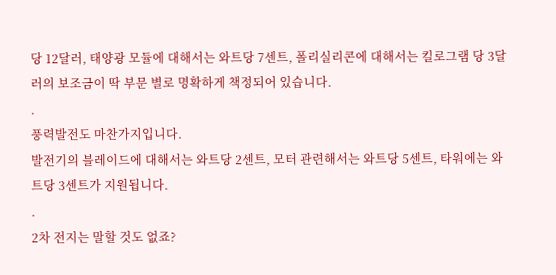당 12달러, 태양광 모듈에 대해서는 와트당 7센트, 폴리실리콘에 대해서는 킬로그램 당 3달러의 보조금이 딱 부문 별로 명확하게 책정되어 있습니다.
.
풍력발전도 마찬가지입니다.
발전기의 블레이드에 대해서는 와트당 2센트, 모터 관련해서는 와트당 5센트, 타워에는 와트당 3센트가 지원됩니다.
.
2차 전지는 말할 것도 없죠?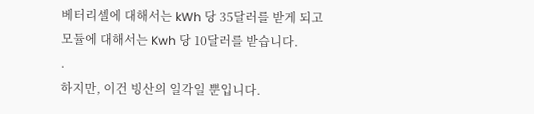베터리셀에 대해서는 kWh 당 35달러를 받게 되고 모듈에 대해서는 Kwh 당 10달러를 받습니다.
.
하지만, 이건 빙산의 일각일 뿐입니다.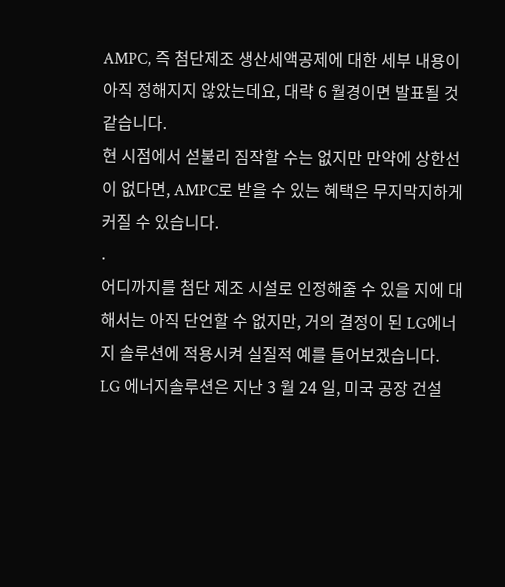AMPC, 즉 첨단제조 생산세액공제에 대한 세부 내용이 아직 정해지지 않았는데요, 대략 6 월경이면 발표될 것 같습니다.
현 시점에서 섣불리 짐작할 수는 없지만 만약에 상한선이 없다면, AMPC로 받을 수 있는 혜택은 무지막지하게 커질 수 있습니다.
.
어디까지를 첨단 제조 시설로 인정해줄 수 있을 지에 대해서는 아직 단언할 수 없지만, 거의 결정이 된 LG에너지 솔루션에 적용시켜 실질적 예를 들어보겠습니다.
LG 에너지솔루션은 지난 3 월 24 일, 미국 공장 건설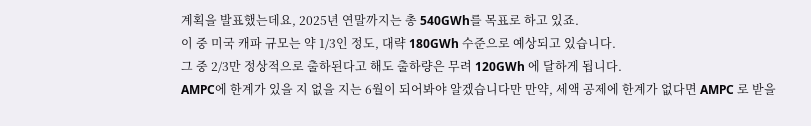계획을 발표했는데요, 2025년 연말까지는 총 540GWh를 목표로 하고 있죠.
이 중 미국 캐파 규모는 약 1/3인 정도, 대략 180GWh 수준으로 예상되고 있습니다.
그 중 2/3만 정상적으로 출하된다고 해도 출하량은 무려 120GWh 에 달하게 됩니다.
AMPC에 한계가 있을 지 없을 지는 6월이 되어봐야 알겠습니다만 만약, 세액 공제에 한계가 없다면 AMPC 로 받을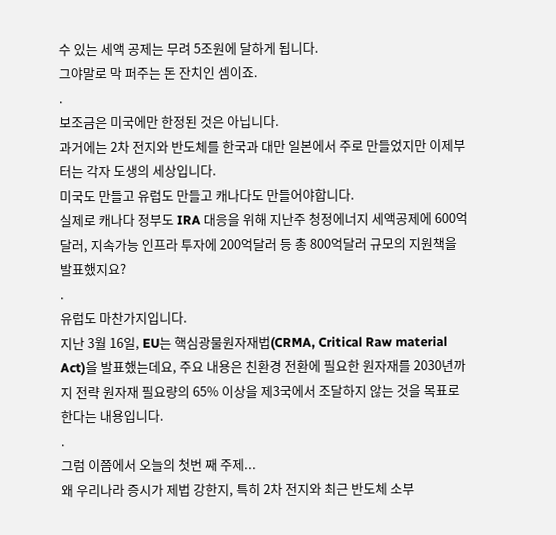수 있는 세액 공제는 무려 5조원에 달하게 됩니다.
그야말로 막 퍼주는 돈 잔치인 셈이죠.
.
보조금은 미국에만 한정된 것은 아닙니다.
과거에는 2차 전지와 반도체를 한국과 대만 일본에서 주로 만들었지만 이제부터는 각자 도생의 세상입니다.
미국도 만들고 유럽도 만들고 캐나다도 만들어야합니다.
실제로 캐나다 정부도 IRA 대응을 위해 지난주 청정에너지 세액공제에 600억달러, 지속가능 인프라 투자에 200억달러 등 총 800억달러 규모의 지원책을 발표했지요?
.
유럽도 마찬가지입니다.
지난 3월 16일, EU는 핵심광물원자재법(CRMA, Critical Raw material Act)을 발표했는데요, 주요 내용은 친환경 전환에 필요한 원자재를 2030년까지 전략 원자재 필요량의 65% 이상을 제3국에서 조달하지 않는 것을 목표로 한다는 내용입니다.
.
그럼 이쯤에서 오늘의 첫번 째 주제...
왜 우리나라 증시가 제법 강한지, 특히 2차 전지와 최근 반도체 소부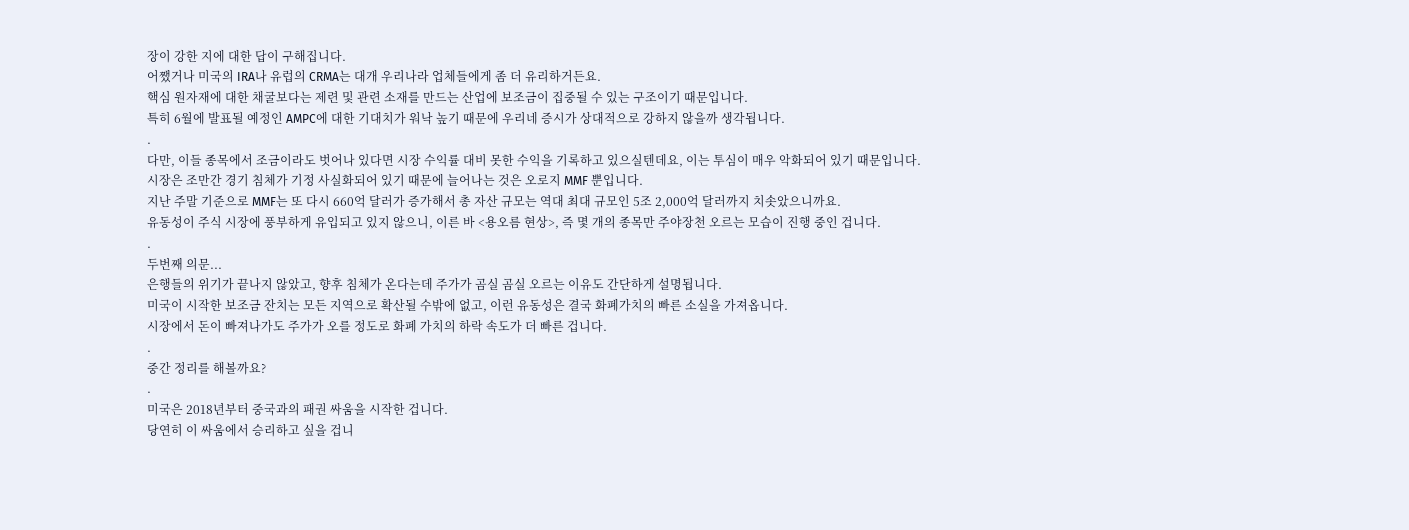장이 강한 지에 대한 답이 구해집니다.
어쨌거나 미국의 IRA나 유럽의 CRMA는 대개 우리나라 업체들에게 좀 더 유리하거든요.
핵심 원자재에 대한 채굴보다는 제련 및 관련 소재를 만드는 산업에 보조금이 집중될 수 있는 구조이기 때문입니다.
특히 6월에 발표될 예정인 AMPC에 대한 기대치가 워낙 높기 때문에 우리네 증시가 상대적으로 강하지 않을까 생각됩니다.
.
다만, 이들 종목에서 조금이라도 벗어나 있다면 시장 수익률 대비 못한 수익을 기록하고 있으실텐데요, 이는 투심이 매우 악화되어 있기 때문입니다.
시장은 조만간 경기 침체가 기정 사실화되어 있기 때문에 늘어나는 것은 오로지 MMF 뿐입니다.
지난 주말 기준으로 MMF는 또 다시 660억 달러가 증가해서 총 자산 규모는 역대 최대 규모인 5조 2,000억 달러까지 치솟았으니까요.
유동성이 주식 시장에 풍부하게 유입되고 있지 않으니, 이른 바 <용오름 현상>, 즉 몇 개의 종목만 주야장천 오르는 모습이 진행 중인 겁니다.
.
두번째 의문...
은행들의 위기가 끝나지 않았고, 향후 침체가 온다는데 주가가 곰실 곰실 오르는 이유도 간단하게 설명됩니다.
미국이 시작한 보조금 잔치는 모든 지역으로 확산될 수밖에 없고, 이런 유동성은 결국 화폐가치의 빠른 소실을 가져옵니다.
시장에서 돈이 빠져나가도 주가가 오를 정도로 화폐 가치의 하락 속도가 더 빠른 겁니다.
.
중간 정리를 해볼까요?
.
미국은 2018년부터 중국과의 패권 싸움을 시작한 겁니다.
당연히 이 싸움에서 승리하고 싶을 겁니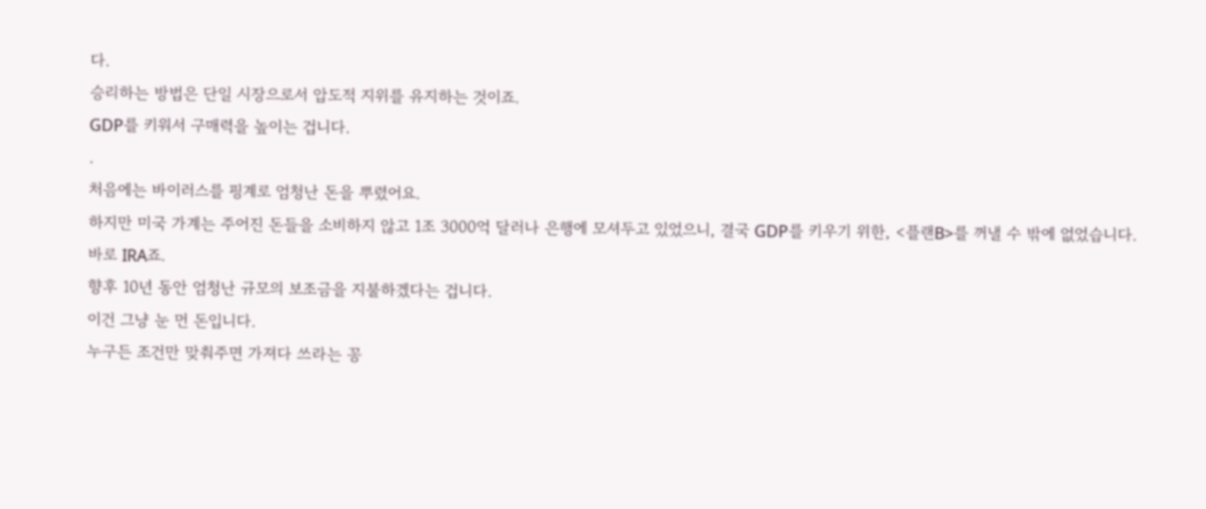다.
승리하는 방법은 단일 시장으로서 압도적 지위를 유지하는 것이죠.
GDP를 키워서 구매력을 높이는 겁니다.
.
처음에는 바이러스를 핑계로 엄청난 돈을 뿌렸어요.
하지만 미국 가계는 주어진 돈들을 소비하지 않고 1조 3000억 달러나 은행에 모셔두고 있었으니, 결국 GDP를 키우기 위한, <플랜B>를 꺼낼 수 밖에 없었습니다.
바로 IRA죠.
향후 10년 동안 엄청난 규모의 보조금을 지불하겠다는 겁니다.
이건 그냥 눈 먼 돈입니다.
누구든 조건만 맞춰주면 가져다 쓰라는 꽁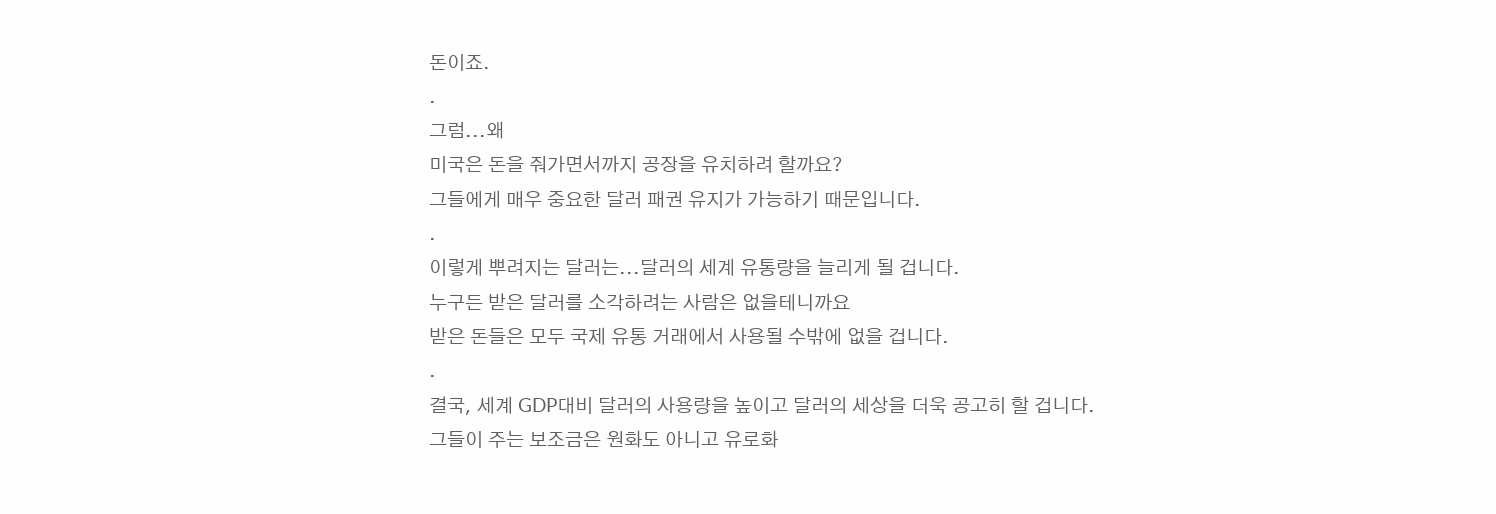돈이죠.
.
그럼...왜
미국은 돈을 줘가면서까지 공장을 유치하려 할까요?
그들에게 매우 중요한 달러 패권 유지가 가능하기 때문입니다.
.
이렇게 뿌려지는 달러는...달러의 세계 유통량을 늘리게 될 겁니다.
누구든 받은 달러를 소각하려는 사람은 없을테니까요
받은 돈들은 모두 국제 유통 거래에서 사용될 수밖에 없을 겁니다.
.
결국, 세계 GDP대비 달러의 사용량을 높이고 달러의 세상을 더욱 공고히 할 겁니다.
그들이 주는 보조금은 원화도 아니고 유로화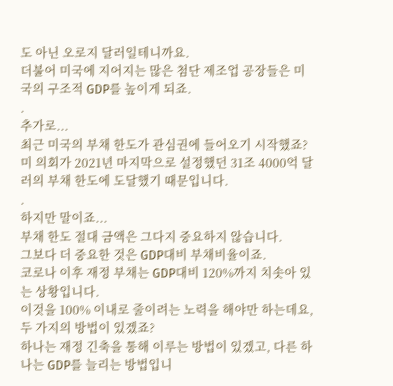도 아닌 오로지 달러일테니까요.
더불어 미국에 지어지는 많은 첨단 제조업 공장들은 미국의 구조적 GDP를 높이게 되죠.
.
추가로...
최근 미국의 부채 한도가 관심권에 들어오기 시작했죠?
미 의회가 2021년 마지막으로 설정했던 31조 4000억 달러의 부채 한도에 도달했기 때문입니다.
.
하지만 말이죠...
부채 한도 절대 금액은 그다지 중요하지 않습니다.
그보다 더 중요한 것은 GDP대비 부채비율이죠.
코로나 이후 재정 부채는 GDP대비 120%까지 치솟아 있는 상황입니다.
이것을 100% 이내로 줄이려는 노력을 해야만 하는데요, 두 가지의 방법이 있겠죠?
하나는 재정 긴축을 통해 이루는 방법이 있겠고, 다른 하나는 GDP를 늘리는 방법입니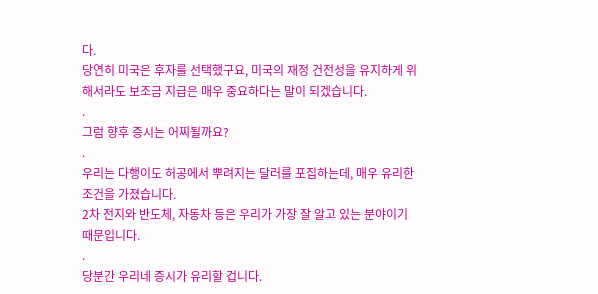다.
당연히 미국은 후자를 선택했구요, 미국의 재정 건전성을 유지하게 위해서라도 보조금 지급은 매우 중요하다는 말이 되겠습니다.
.
그럼 향후 증시는 어찌될까요?
.
우리는 다행이도 허공에서 뿌려지는 달러를 포집하는데, 매우 유리한 조건을 가졌습니다.
2차 전지와 반도체, 자동차 등은 우리가 가장 잘 알고 있는 분야이기 때문입니다.
.
당분간 우리네 증시가 유리할 겁니다.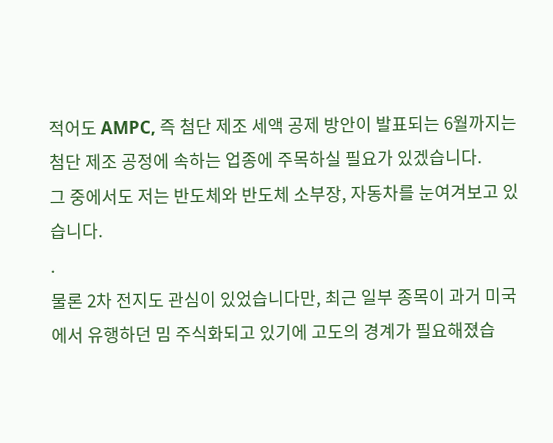적어도 AMPC, 즉 첨단 제조 세액 공제 방안이 발표되는 6월까지는 첨단 제조 공정에 속하는 업종에 주목하실 필요가 있겠습니다.
그 중에서도 저는 반도체와 반도체 소부장, 자동차를 눈여겨보고 있습니다.
.
물론 2차 전지도 관심이 있었습니다만, 최근 일부 종목이 과거 미국에서 유행하던 밈 주식화되고 있기에 고도의 경계가 필요해졌습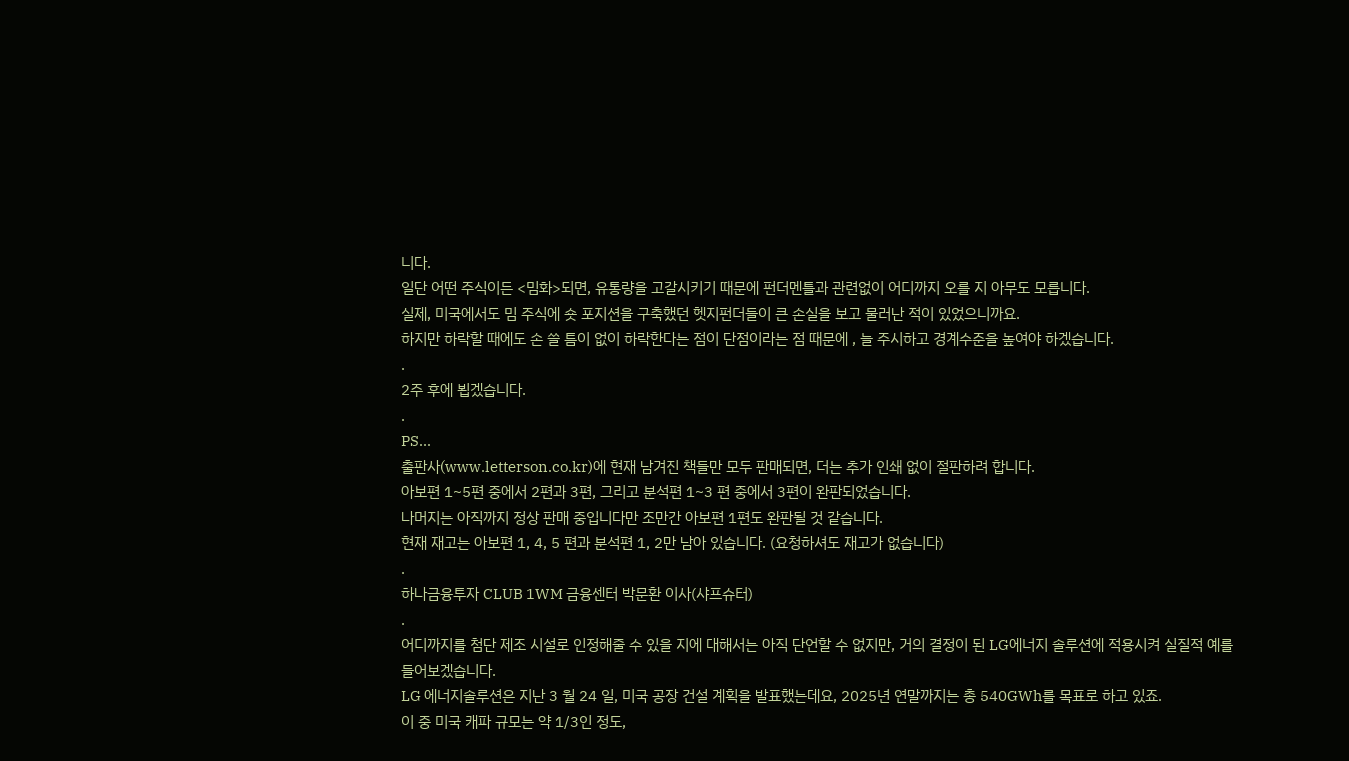니다.
일단 어떤 주식이든 <밈화>되면, 유통량을 고갈시키기 때문에 펀더멘틀과 관련없이 어디까지 오를 지 아무도 모릅니다.
실제, 미국에서도 밈 주식에 숏 포지션을 구축했던 헷지펀더들이 큰 손실을 보고 물러난 적이 있었으니까요.
하지만 하락할 때에도 손 쓸 틈이 없이 하락한다는 점이 단점이라는 점 때문에 , 늘 주시하고 경계수준을 높여야 하겠습니다.
.
2주 후에 뵙겠습니다.
.
PS...
출판사(www.letterson.co.kr)에 현재 남겨진 책들만 모두 판매되면, 더는 추가 인쇄 없이 절판하려 합니다.
아보편 1~5편 중에서 2편과 3편, 그리고 분석편 1~3 편 중에서 3편이 완판되었습니다.
나머지는 아직까지 정상 판매 중입니다만 조만간 아보편 1편도 완판될 것 같습니다.
현재 재고는 아보편 1, 4, 5 편과 분석편 1, 2만 남아 있습니다. (요청하셔도 재고가 없습니다)
.
하나금융투자 CLUB 1WM 금융센터 박문환 이사(샤프슈터)
.
어디까지를 첨단 제조 시설로 인정해줄 수 있을 지에 대해서는 아직 단언할 수 없지만, 거의 결정이 된 LG에너지 솔루션에 적용시켜 실질적 예를 들어보겠습니다.
LG 에너지솔루션은 지난 3 월 24 일, 미국 공장 건설 계획을 발표했는데요, 2025년 연말까지는 총 540GWh를 목표로 하고 있죠.
이 중 미국 캐파 규모는 약 1/3인 정도,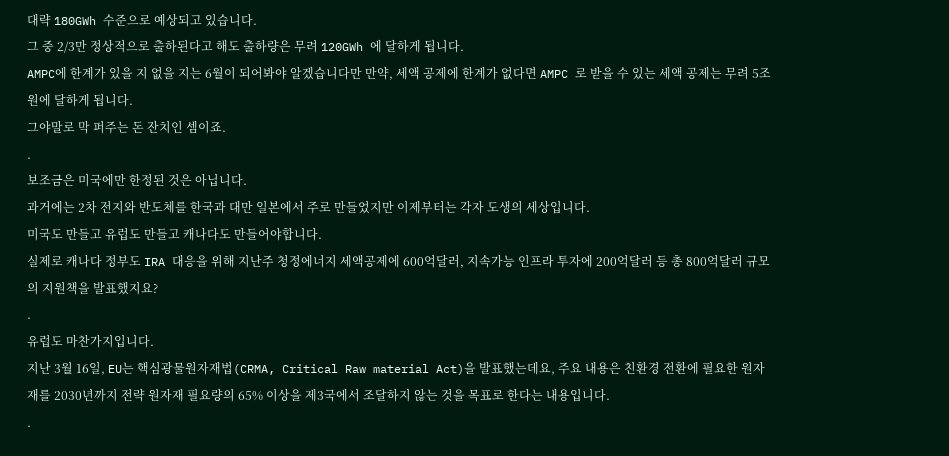대략 180GWh 수준으로 예상되고 있습니다.
그 중 2/3만 정상적으로 출하된다고 해도 출하량은 무려 120GWh 에 달하게 됩니다.
AMPC에 한계가 있을 지 없을 지는 6월이 되어봐야 알겠습니다만 만약, 세액 공제에 한계가 없다면 AMPC 로 받을 수 있는 세액 공제는 무려 5조원에 달하게 됩니다.
그야말로 막 퍼주는 돈 잔치인 셈이죠.
.
보조금은 미국에만 한정된 것은 아닙니다.
과거에는 2차 전지와 반도체를 한국과 대만 일본에서 주로 만들었지만 이제부터는 각자 도생의 세상입니다.
미국도 만들고 유럽도 만들고 캐나다도 만들어야합니다.
실제로 캐나다 정부도 IRA 대응을 위해 지난주 청정에너지 세액공제에 600억달러, 지속가능 인프라 투자에 200억달러 등 총 800억달러 규모의 지원책을 발표했지요?
.
유럽도 마찬가지입니다.
지난 3월 16일, EU는 핵심광물원자재법(CRMA, Critical Raw material Act)을 발표했는데요, 주요 내용은 친환경 전환에 필요한 원자재를 2030년까지 전략 원자재 필요량의 65% 이상을 제3국에서 조달하지 않는 것을 목표로 한다는 내용입니다.
.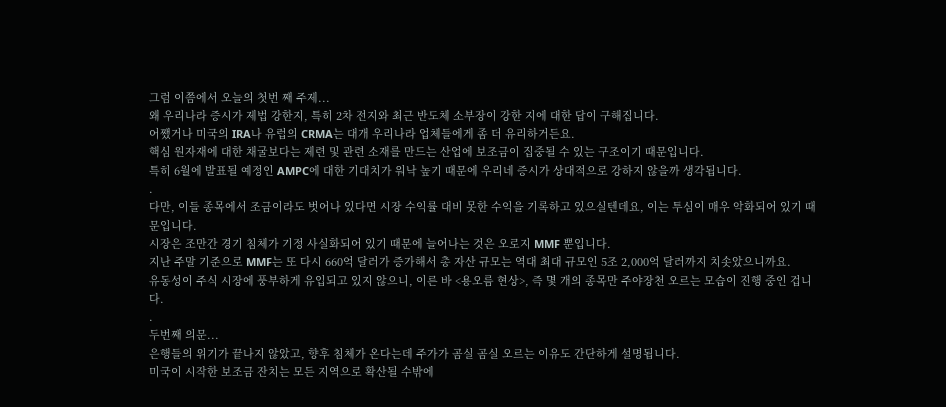그럼 이쯤에서 오늘의 첫번 째 주제...
왜 우리나라 증시가 제법 강한지, 특히 2차 전지와 최근 반도체 소부장이 강한 지에 대한 답이 구해집니다.
어쨌거나 미국의 IRA나 유럽의 CRMA는 대개 우리나라 업체들에게 좀 더 유리하거든요.
핵심 원자재에 대한 채굴보다는 제련 및 관련 소재를 만드는 산업에 보조금이 집중될 수 있는 구조이기 때문입니다.
특히 6월에 발표될 예정인 AMPC에 대한 기대치가 워낙 높기 때문에 우리네 증시가 상대적으로 강하지 않을까 생각됩니다.
.
다만, 이들 종목에서 조금이라도 벗어나 있다면 시장 수익률 대비 못한 수익을 기록하고 있으실텐데요, 이는 투심이 매우 악화되어 있기 때문입니다.
시장은 조만간 경기 침체가 기정 사실화되어 있기 때문에 늘어나는 것은 오로지 MMF 뿐입니다.
지난 주말 기준으로 MMF는 또 다시 660억 달러가 증가해서 총 자산 규모는 역대 최대 규모인 5조 2,000억 달러까지 치솟았으니까요.
유동성이 주식 시장에 풍부하게 유입되고 있지 않으니, 이른 바 <용오름 현상>, 즉 몇 개의 종목만 주야장천 오르는 모습이 진행 중인 겁니다.
.
두번째 의문...
은행들의 위기가 끝나지 않았고, 향후 침체가 온다는데 주가가 곰실 곰실 오르는 이유도 간단하게 설명됩니다.
미국이 시작한 보조금 잔치는 모든 지역으로 확산될 수밖에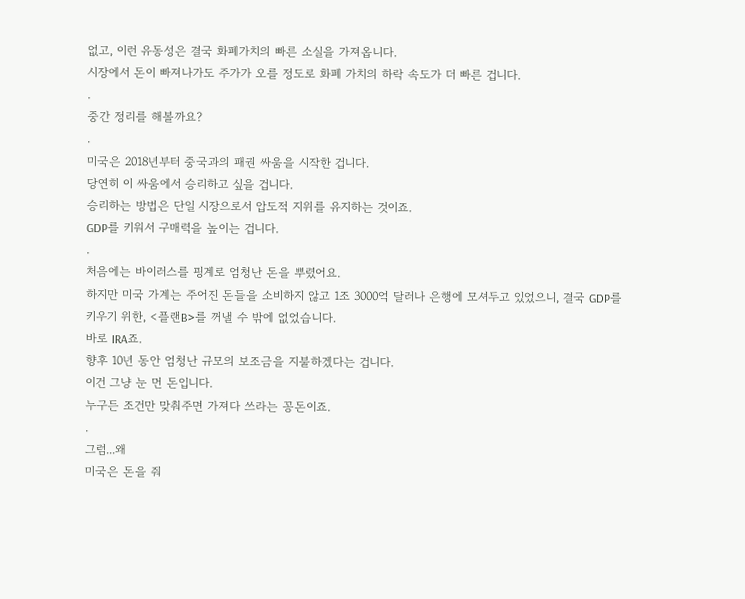없고, 이런 유동성은 결국 화폐가치의 빠른 소실을 가져옵니다.
시장에서 돈이 빠져나가도 주가가 오를 정도로 화폐 가치의 하락 속도가 더 빠른 겁니다.
.
중간 정리를 해볼까요?
.
미국은 2018년부터 중국과의 패권 싸움을 시작한 겁니다.
당연히 이 싸움에서 승리하고 싶을 겁니다.
승리하는 방법은 단일 시장으로서 압도적 지위를 유지하는 것이죠.
GDP를 키워서 구매력을 높이는 겁니다.
.
처음에는 바이러스를 핑계로 엄청난 돈을 뿌렸어요.
하지만 미국 가계는 주어진 돈들을 소비하지 않고 1조 3000억 달러나 은행에 모셔두고 있었으니, 결국 GDP를 키우기 위한, <플랜B>를 꺼낼 수 밖에 없었습니다.
바로 IRA죠.
향후 10년 동안 엄청난 규모의 보조금을 지불하겠다는 겁니다.
이건 그냥 눈 먼 돈입니다.
누구든 조건만 맞춰주면 가져다 쓰라는 꽁돈이죠.
.
그럼...왜
미국은 돈을 줘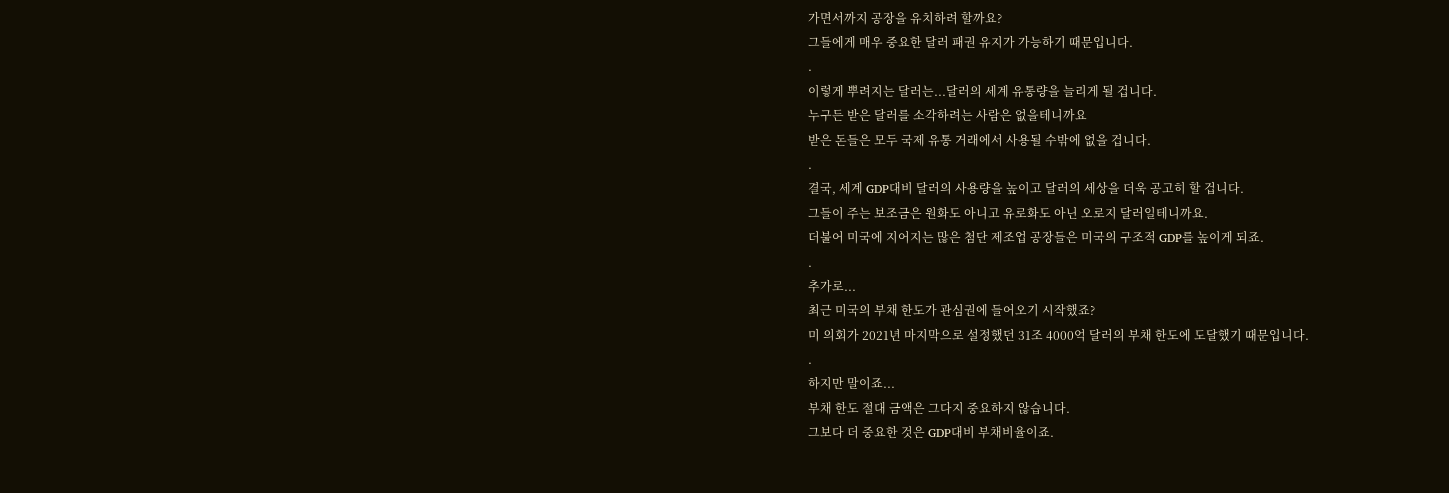가면서까지 공장을 유치하려 할까요?
그들에게 매우 중요한 달러 패권 유지가 가능하기 때문입니다.
.
이렇게 뿌려지는 달러는...달러의 세계 유통량을 늘리게 될 겁니다.
누구든 받은 달러를 소각하려는 사람은 없을테니까요
받은 돈들은 모두 국제 유통 거래에서 사용될 수밖에 없을 겁니다.
.
결국, 세계 GDP대비 달러의 사용량을 높이고 달러의 세상을 더욱 공고히 할 겁니다.
그들이 주는 보조금은 원화도 아니고 유로화도 아닌 오로지 달러일테니까요.
더불어 미국에 지어지는 많은 첨단 제조업 공장들은 미국의 구조적 GDP를 높이게 되죠.
.
추가로...
최근 미국의 부채 한도가 관심권에 들어오기 시작했죠?
미 의회가 2021년 마지막으로 설정했던 31조 4000억 달러의 부채 한도에 도달했기 때문입니다.
.
하지만 말이죠...
부채 한도 절대 금액은 그다지 중요하지 않습니다.
그보다 더 중요한 것은 GDP대비 부채비율이죠.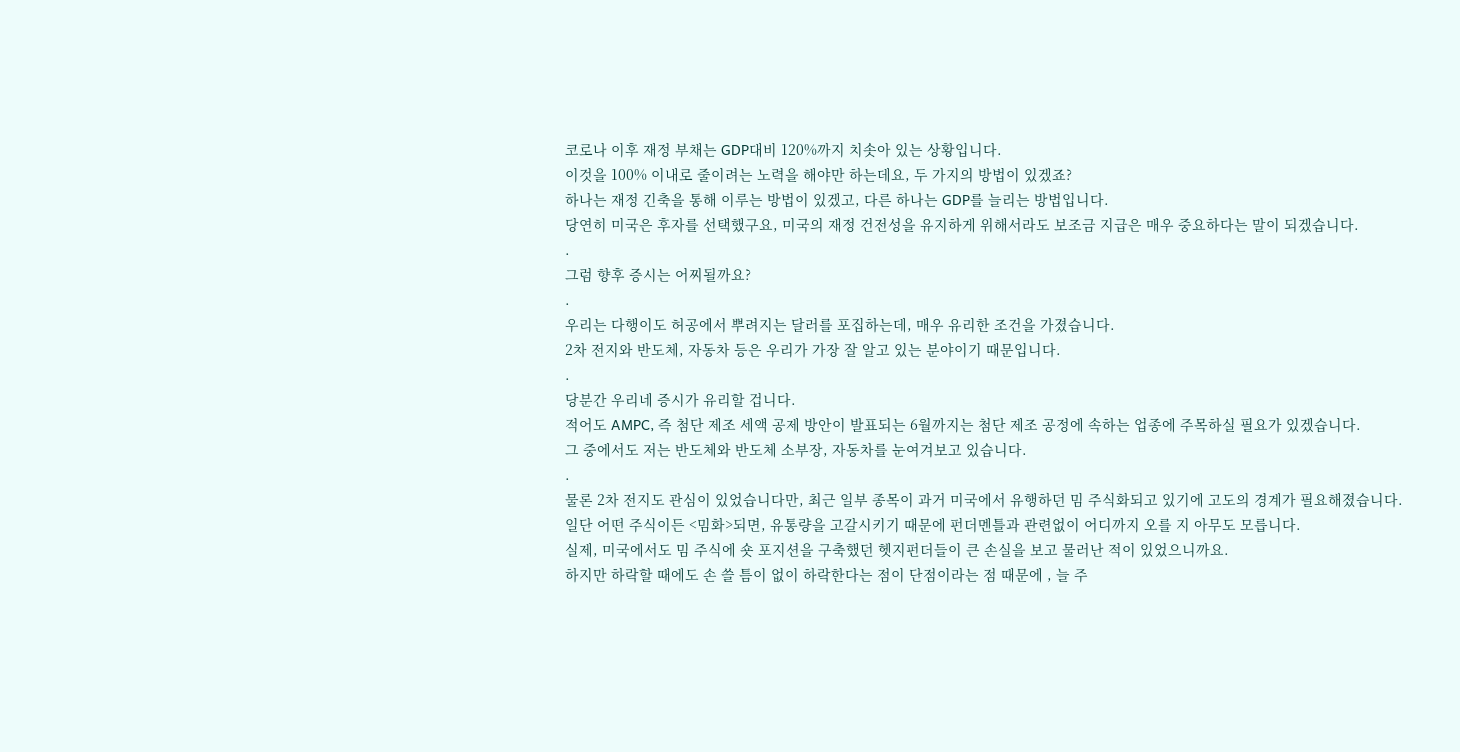코로나 이후 재정 부채는 GDP대비 120%까지 치솟아 있는 상황입니다.
이것을 100% 이내로 줄이려는 노력을 해야만 하는데요, 두 가지의 방법이 있겠죠?
하나는 재정 긴축을 통해 이루는 방법이 있겠고, 다른 하나는 GDP를 늘리는 방법입니다.
당연히 미국은 후자를 선택했구요, 미국의 재정 건전성을 유지하게 위해서라도 보조금 지급은 매우 중요하다는 말이 되겠습니다.
.
그럼 향후 증시는 어찌될까요?
.
우리는 다행이도 허공에서 뿌려지는 달러를 포집하는데, 매우 유리한 조건을 가졌습니다.
2차 전지와 반도체, 자동차 등은 우리가 가장 잘 알고 있는 분야이기 때문입니다.
.
당분간 우리네 증시가 유리할 겁니다.
적어도 AMPC, 즉 첨단 제조 세액 공제 방안이 발표되는 6월까지는 첨단 제조 공정에 속하는 업종에 주목하실 필요가 있겠습니다.
그 중에서도 저는 반도체와 반도체 소부장, 자동차를 눈여겨보고 있습니다.
.
물론 2차 전지도 관심이 있었습니다만, 최근 일부 종목이 과거 미국에서 유행하던 밈 주식화되고 있기에 고도의 경계가 필요해졌습니다.
일단 어떤 주식이든 <밈화>되면, 유통량을 고갈시키기 때문에 펀더멘틀과 관련없이 어디까지 오를 지 아무도 모릅니다.
실제, 미국에서도 밈 주식에 숏 포지션을 구축했던 헷지펀더들이 큰 손실을 보고 물러난 적이 있었으니까요.
하지만 하락할 때에도 손 쓸 틈이 없이 하락한다는 점이 단점이라는 점 때문에 , 늘 주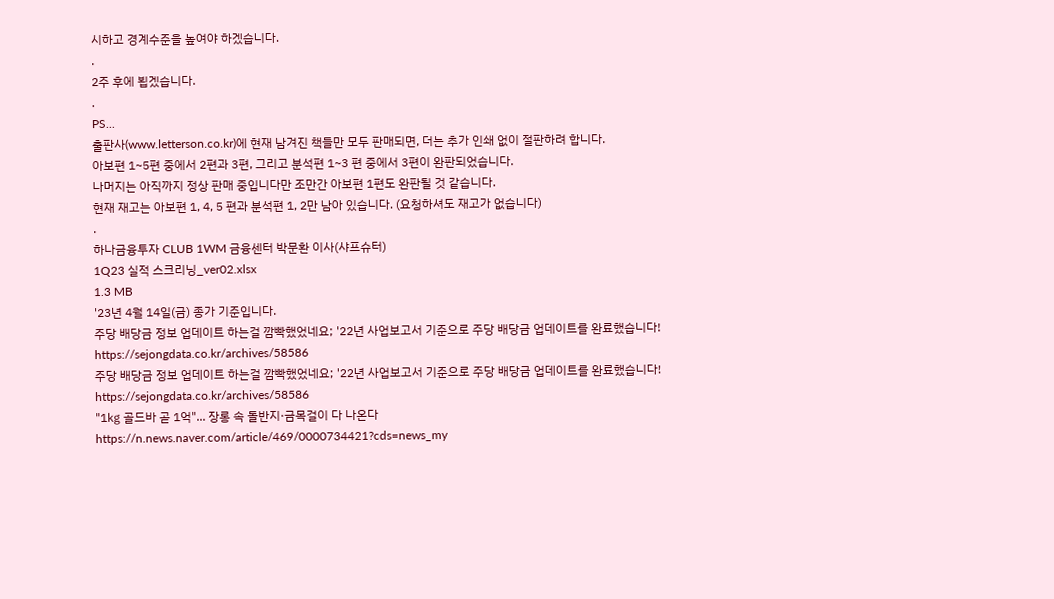시하고 경계수준을 높여야 하겠습니다.
.
2주 후에 뵙겠습니다.
.
PS...
출판사(www.letterson.co.kr)에 현재 남겨진 책들만 모두 판매되면, 더는 추가 인쇄 없이 절판하려 합니다.
아보편 1~5편 중에서 2편과 3편, 그리고 분석편 1~3 편 중에서 3편이 완판되었습니다.
나머지는 아직까지 정상 판매 중입니다만 조만간 아보편 1편도 완판될 것 같습니다.
현재 재고는 아보편 1, 4, 5 편과 분석편 1, 2만 남아 있습니다. (요청하셔도 재고가 없습니다)
.
하나금융투자 CLUB 1WM 금융센터 박문환 이사(샤프슈터)
1Q23 실적 스크리닝_ver02.xlsx
1.3 MB
'23년 4월 14일(금) 종가 기준입니다.
주당 배당금 정보 업데이트 하는걸 깜빡했었네요; '22년 사업보고서 기준으로 주당 배당금 업데이트를 완료했습니다!
https://sejongdata.co.kr/archives/58586
주당 배당금 정보 업데이트 하는걸 깜빡했었네요; '22년 사업보고서 기준으로 주당 배당금 업데이트를 완료했습니다!
https://sejongdata.co.kr/archives/58586
"1㎏ 골드바 곧 1억"... 장롱 속 돌반지·금목걸이 다 나온다
https://n.news.naver.com/article/469/0000734421?cds=news_my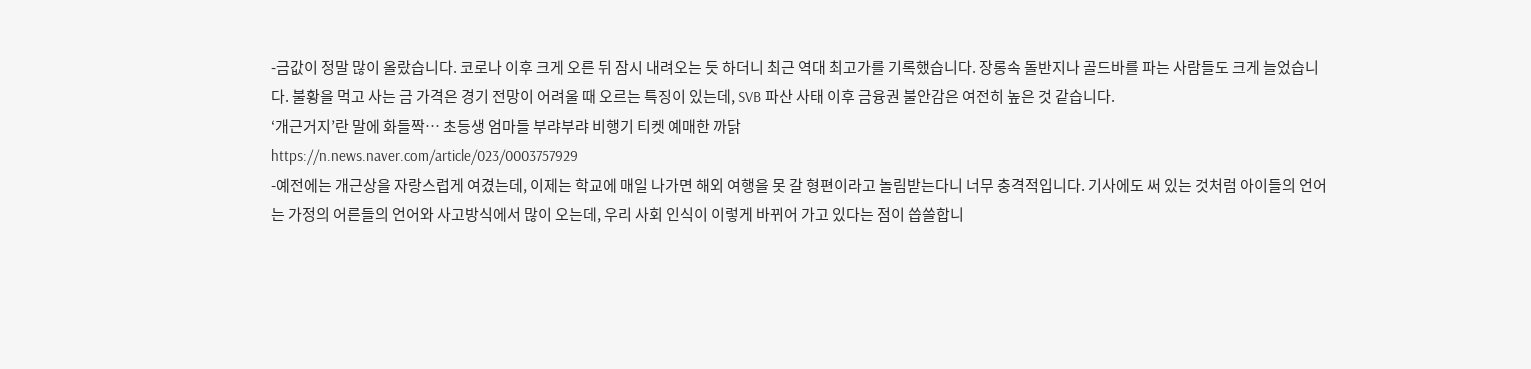-금값이 정말 많이 올랐습니다. 코로나 이후 크게 오른 뒤 잠시 내려오는 듯 하더니 최근 역대 최고가를 기록했습니다. 장롱속 돌반지나 골드바를 파는 사람들도 크게 늘었습니다. 불황을 먹고 사는 금 가격은 경기 전망이 어려울 때 오르는 특징이 있는데, SVB 파산 사태 이후 금융권 불안감은 여전히 높은 것 같습니다.
‘개근거지’란 말에 화들짝… 초등생 엄마들 부랴부랴 비행기 티켓 예매한 까닭
https://n.news.naver.com/article/023/0003757929
-예전에는 개근상을 자랑스럽게 여겼는데, 이제는 학교에 매일 나가면 해외 여행을 못 갈 형편이라고 놀림받는다니 너무 충격적입니다. 기사에도 써 있는 것처럼 아이들의 언어는 가정의 어른들의 언어와 사고방식에서 많이 오는데, 우리 사회 인식이 이렇게 바뀌어 가고 있다는 점이 씁쓸합니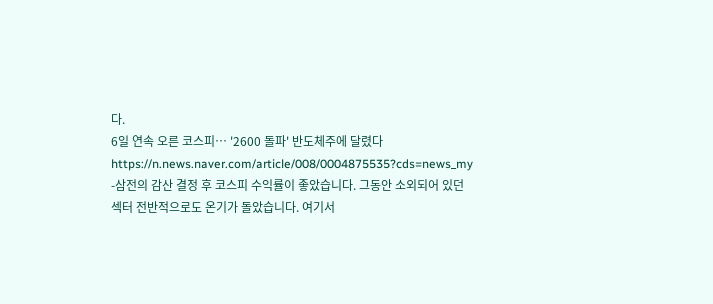다.
6일 연속 오른 코스피… '2600 돌파' 반도체주에 달렸다
https://n.news.naver.com/article/008/0004875535?cds=news_my
-삼전의 감산 결정 후 코스피 수익률이 좋았습니다. 그동안 소외되어 있던 섹터 전반적으로도 온기가 돌았습니다. 여기서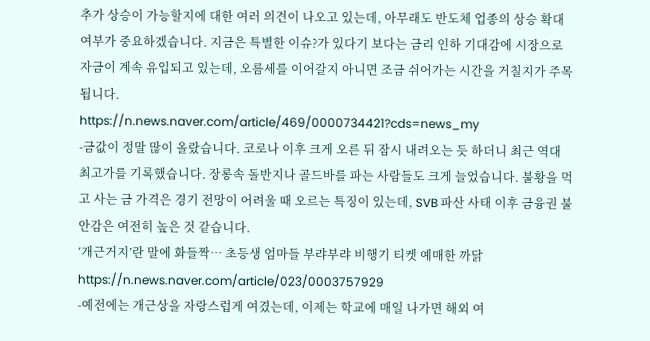추가 상승이 가능할지에 대한 여러 의견이 나오고 있는데, 아무래도 반도체 업종의 상승 확대 여부가 중요하겠습니다. 지금은 특별한 이슈?가 있다기 보다는 금리 인하 기대감에 시장으로 자금이 계속 유입되고 있는데, 오름세를 이어갈지 아니면 조금 쉬어가는 시간을 거칠지가 주목됩니다.
https://n.news.naver.com/article/469/0000734421?cds=news_my
-금값이 정말 많이 올랐습니다. 코로나 이후 크게 오른 뒤 잠시 내려오는 듯 하더니 최근 역대 최고가를 기록했습니다. 장롱속 돌반지나 골드바를 파는 사람들도 크게 늘었습니다. 불황을 먹고 사는 금 가격은 경기 전망이 어려울 때 오르는 특징이 있는데, SVB 파산 사태 이후 금융권 불안감은 여전히 높은 것 같습니다.
‘개근거지’란 말에 화들짝… 초등생 엄마들 부랴부랴 비행기 티켓 예매한 까닭
https://n.news.naver.com/article/023/0003757929
-예전에는 개근상을 자랑스럽게 여겼는데, 이제는 학교에 매일 나가면 해외 여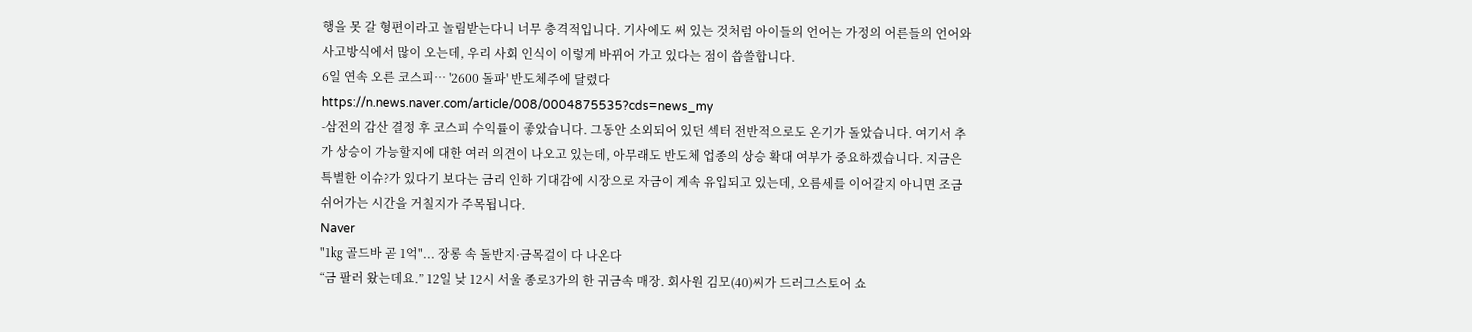행을 못 갈 형편이라고 놀림받는다니 너무 충격적입니다. 기사에도 써 있는 것처럼 아이들의 언어는 가정의 어른들의 언어와 사고방식에서 많이 오는데, 우리 사회 인식이 이렇게 바뀌어 가고 있다는 점이 씁쓸합니다.
6일 연속 오른 코스피… '2600 돌파' 반도체주에 달렸다
https://n.news.naver.com/article/008/0004875535?cds=news_my
-삼전의 감산 결정 후 코스피 수익률이 좋았습니다. 그동안 소외되어 있던 섹터 전반적으로도 온기가 돌았습니다. 여기서 추가 상승이 가능할지에 대한 여러 의견이 나오고 있는데, 아무래도 반도체 업종의 상승 확대 여부가 중요하겠습니다. 지금은 특별한 이슈?가 있다기 보다는 금리 인하 기대감에 시장으로 자금이 계속 유입되고 있는데, 오름세를 이어갈지 아니면 조금 쉬어가는 시간을 거칠지가 주목됩니다.
Naver
"1㎏ 골드바 곧 1억"... 장롱 속 돌반지·금목걸이 다 나온다
“금 팔러 왔는데요.” 12일 낮 12시 서울 종로3가의 한 귀금속 매장. 회사원 김모(40)씨가 드러그스토어 쇼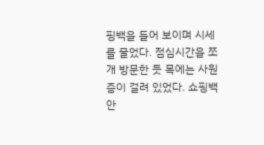핑백을 들어 보이며 시세를 물었다. 점심시간을 쪼개 방문한 듯 목에는 사원증이 걸려 있었다. 쇼핑백 안